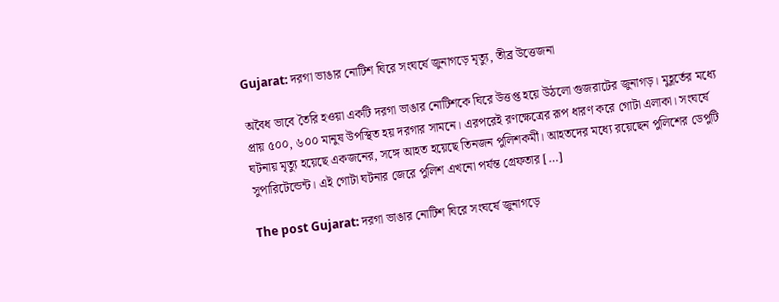Gujarat: দরগা ভাঙার নোটিশ ঘিরে সংঘর্ষে জুনাগড়ে মৃত্যু, তীব্র উত্তেজনা

অবৈধ ভাবে তৈরি হওয়া একটি দরগা ভাঙার নোটিশকে ঘিরে উত্তপ্ত হয়ে উঠলো গুজরাটের জুনাগড়। মুহূর্তের মধ্যে প্রায় ৫০০, ৬০০ মানুষ উপস্থিত হয় দরগার সামনে। এরপরেই রণক্ষেত্রের রূপ ধারণ করে গোটা এলাকা। সংঘর্ষে ঘটনায় মৃত্যু হয়েছে একজনের, সঙ্গে আহত হয়েছে তিনজন পুলিশকর্মী। আহতদের মধ্যে রয়েছেন পুলিশের ডেপুটি সুপারিটেন্ডেন্ট। এই গোটা ঘটনার জেরে পুলিশ এখনো পর্যন্ত গ্রেফতার […]

The post Gujarat: দরগা ভাঙার নোটিশ ঘিরে সংঘর্ষে জুনাগড়ে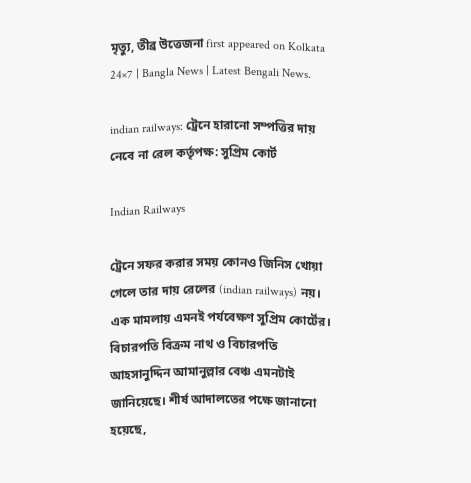মৃত্যু, তীব্র উত্তেজনা first appeared on Kolkata 24×7 | Bangla News | Latest Bengali News.

indian railways: ট্রেনে হারানো সম্পত্তির দায় নেবে না‌ রেল কর্তৃপক্ষ: সুপ্রিম কোর্ট

Indian Railways

ট্রেনে সফর করার সময় কোনও জিনিস খোয়া গেলে তার দায় রেলের (indian railways) নয়। এক মামলায় এমনই পর্যবেক্ষণ সুপ্রিম কোর্টের। বিচারপতি বিক্রম নাথ ও বিচারপতি আহসানুদ্দিন আমানুল্লার বেঞ্চ এমনটাই জানিয়েছে। শীর্ষ আদালতের পক্ষে জানানো হয়েছে,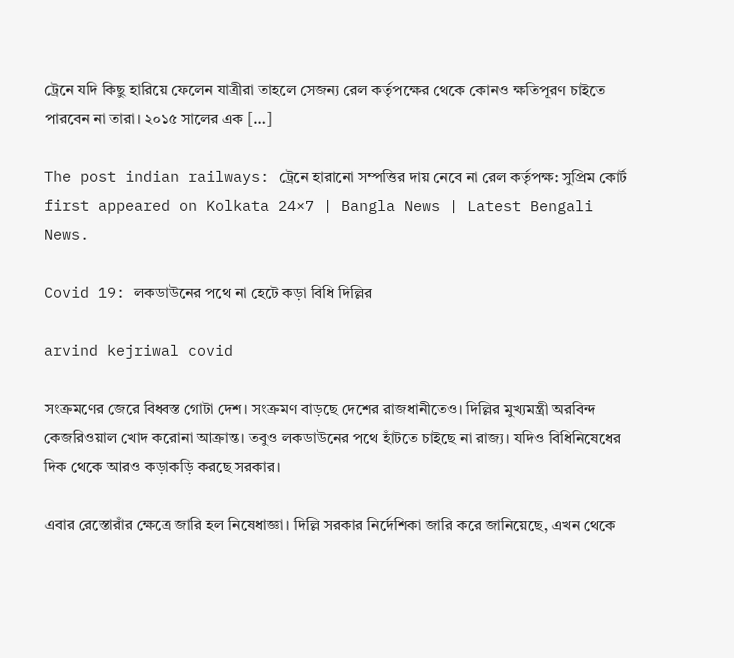ট্রেনে যদি কিছু হারিয়ে ফেলেন যাত্রীরা তাহলে সেজন্য রেল কর্তৃপক্ষের থেকে কোনও ক্ষতিপূরণ চাইতে পারবেন না তারা। ২০১৫ সালের এক […]

The post indian railways: ট্রেনে হারানো সম্পত্তির দায় নেবে না‌ রেল কর্তৃপক্ষ: সুপ্রিম কোর্ট first appeared on Kolkata 24×7 | Bangla News | Latest Bengali News.

Covid 19: লকডাউনের পথে না হেটে কড়া বিধি দিল্লির

arvind kejriwal covid

সংক্রমণের জেরে বিধ্বস্ত গোটা দেশ। সংক্রমণ বাড়ছে দেশের রাজধানীতেও। দিল্লির মুখ্যমন্ত্রী অরবিন্দ কেজরিওয়াল খোদ করোনা আক্রান্ত। তবুও লকডাউনের পথে হাঁটতে চাইছে না রাজ্য। যদিও বিধিনিষেধের দিক থেকে আরও কড়াকড়ি করছে সরকার।

এবার রেস্তোরাঁর ক্ষেত্রে জারি হল নিষেধাজ্ঞা। দিল্লি সরকার নির্দেশিকা জারি করে জানিয়েছে, এখন থেকে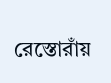রেস্তোরাঁয়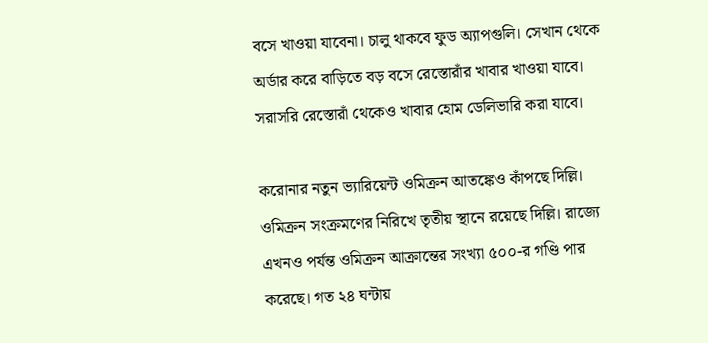বসে খাওয়া যাবেনা। চালু থাকবে ফুড অ্যাপগুলি। সেখান থেকে অর্ডার করে বাড়িতে বড় বসে রেস্তোরাঁর খাবার খাওয়া যাবে। সরাসরি রেস্তোরাঁ থেকেও খাবার হোম ডেলিভারি করা যাবে।

করোনার নতুন ভ্যারিয়েন্ট ওমিক্রন আতঙ্কেও কাঁপছে দিল্লি। ওমিক্রন সংক্রমণের নিরিখে তৃতীয় স্থানে রয়েছে দিল্লি। রাজ্যে এখনও পর্যন্ত ওমিক্রন আক্রান্তের সংখ্যা ৫০০-র গণ্ডি পার করেছে। গত ২৪ ঘন্টায়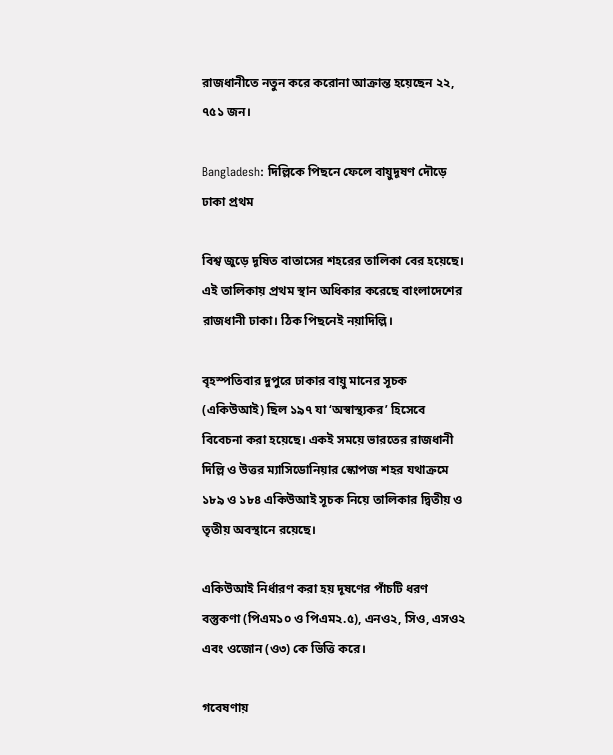রাজধানীতে নতুন করে করোনা আক্রান্ত হয়েছেন ২২, ৭৫১ জন।

Bangladesh: দিল্লিকে পিছনে ফেলে বায়ুদূষণ দৌড়ে ঢাকা প্রথম

বিশ্ব জুড়ে দূষিত বাতাসের শহরের তালিকা বের হয়েছে। এই তালিকায় প্রথম স্থান অধিকার করেছে বাংলাদেশের রাজধানী ঢাকা। ঠিক পিছনেই নয়াদিল্লি।

বৃহস্পতিবার দুপুরে ঢাকার বায়ু মানের সূচক (একিউআই) ছিল ১৯৭ যা ‘অস্বাস্থ্যকর’ হিসেবে বিবেচনা করা হয়েছে। একই সময়ে ভারতের রাজধানী দিল্লি ও উত্তর ম্যাসিডোনিয়ার স্কোপজ শহর যথাক্রমে ১৮৯ ও ১৮৪ একিউআই সূচক নিয়ে তালিকার দ্বিতীয় ও তৃতীয় অবস্থানে রয়েছে।

একিউআই নির্ধারণ করা হয় দূষণের পাঁচটি ধরণ বস্তুকণা (পিএম১০ ও পিএম২.৫), এনও২, সিও, এসও২ এবং ওজোন (ও৩) কে ভিত্তি করে।

গবেষণায়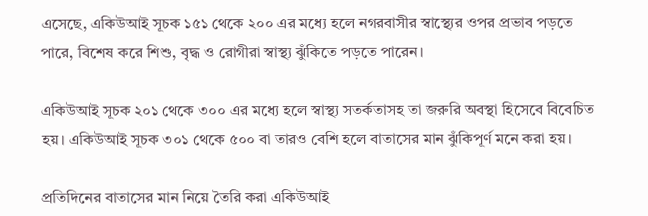এসেছে, একিউআই সূচক ১৫১ থেকে ২০০ এর মধ্যে হলে নগরবাসীর স্বাস্থ্যের ওপর প্রভাব পড়তে পারে, বিশেষ করে শিশু, বৃদ্ধ ও রোগীরা স্বাস্থ্য ঝুঁকিতে পড়তে পারেন।

একিউআই সূচক ২০১ থেকে ৩০০ এর মধ্যে হলে স্বাস্থ্য সতর্কতাসহ তা জরুরি অবস্থা হিসেবে বিবেচিত হয়। একিউআই সূচক ৩০১ থেকে ৫০০ বা তারও বেশি হলে বাতাসের মান ঝুঁকিপূর্ণ মনে করা হয়।

প্রতিদিনের বাতাসের মান নিয়ে তৈরি করা একিউআই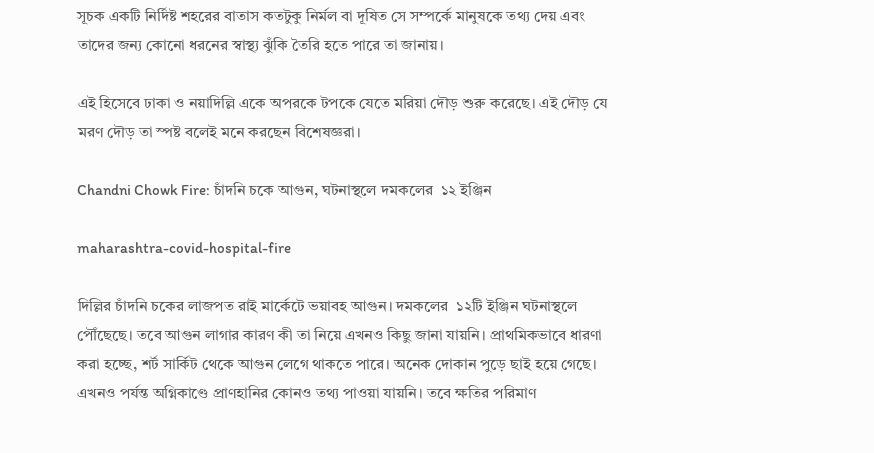সূচক একটি নির্দিষ্ট শহরের বাতাস কতটুকু নির্মল বা দূষিত সে সম্পর্কে মানুষকে তথ্য দেয় এবং তাদের জন্য কোনো ধরনের স্বাস্থ্য ঝুঁকি তৈরি হতে পারে তা জানায়।

এই হিসেবে ঢাকা ও নয়াদিল্লি একে অপরকে টপকে যেতে মরিয়া দৌড় শুরু করেছে। এই দৌড় যে মরণ দৌড় তা স্পষ্ট বলেই মনে করছেন বিশেষজ্ঞরা।

Chandni Chowk Fire: চাঁদনি চকে আগুন, ঘটনাস্থলে দমকলের  ১২ ইঞ্জিন

maharashtra-covid-hospital-fire

দিল্লির চাঁদনি চকের লাজপত রাই মার্কেটে ভয়াবহ আগুন। দমকলের  ১২টি ইঞ্জিন ঘটনাস্থলে পৌঁছেছে। তবে আগুন লাগার কারণ কী তা নিয়ে এখনও কিছু জানা যায়নি। প্রাথমিকভাবে ধারণা করা হচ্ছে, শর্ট সার্কিট থেকে আগুন লেগে থাকতে পারে। অনেক দোকান পুড়ে ছাই হয়ে গেছে। এখনও পর্যন্ত অগ্নিকাণ্ডে প্রাণহানির কোনও তথ্য পাওয়া যায়নি। তবে ক্ষতির পরিমাণ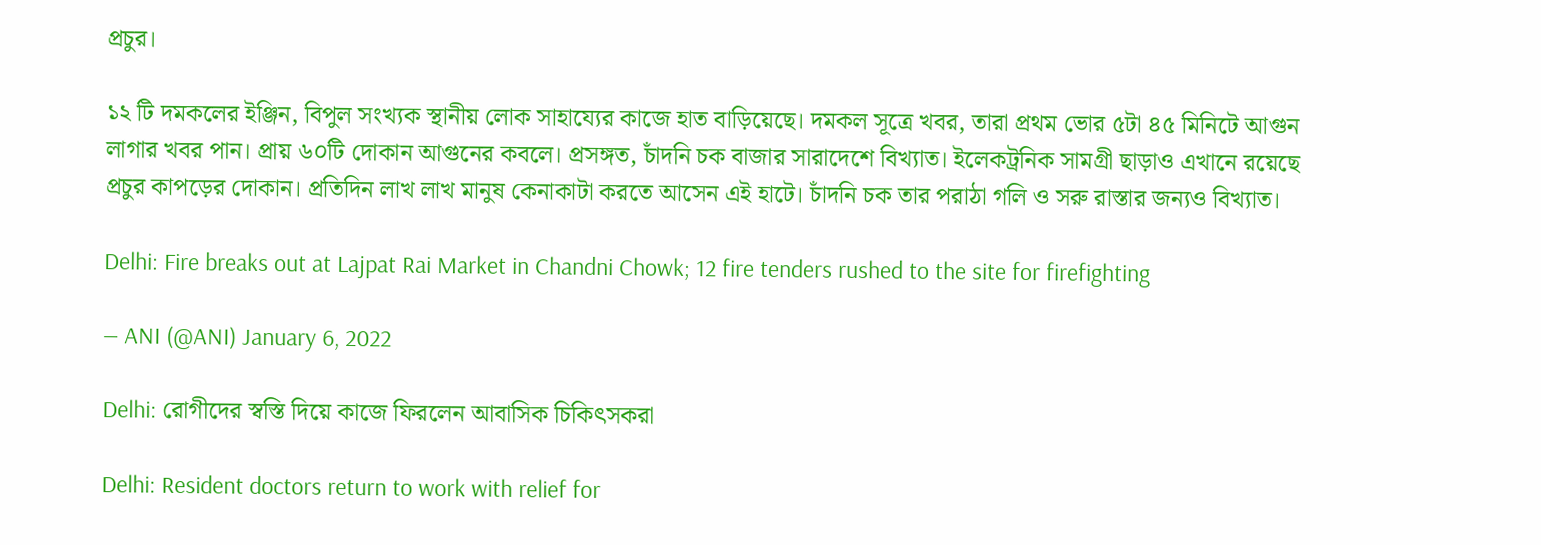প্রচুর।

১২ টি দমকলের ইঞ্জিন, বিপুল সংখ্যক স্থানীয় লোক সাহায্যের কাজে হাত বাড়িয়েছে। দমকল সূত্রে খবর, তারা প্রথম ভোর ৫টা ৪৫ মিনিটে আগুন লাগার খবর পান। প্রায় ৬০টি দোকান আগুনের কবলে। প্রসঙ্গত, চাঁদনি চক বাজার সারাদেশে বিখ্যাত। ইলেকট্রনিক সামগ্রী ছাড়াও এখানে রয়েছে প্রচুর কাপড়ের দোকান। প্রতিদিন লাখ লাখ মানুষ কেনাকাটা করতে আসেন এই হাটে। চাঁদনি চক তার পরাঠা গলি ও সরু রাস্তার জন্যও বিখ্যাত।

Delhi: Fire breaks out at Lajpat Rai Market in Chandni Chowk; 12 fire tenders rushed to the site for firefighting

— ANI (@ANI) January 6, 2022

Delhi: রোগীদের স্বস্তি দিয়ে কাজে ফিরলেন আবাসিক চিকিৎসকরা

Delhi: Resident doctors return to work with relief for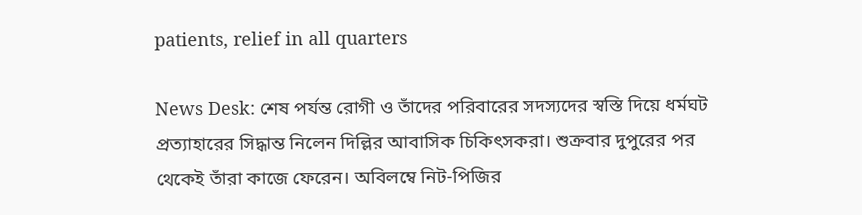patients, relief in all quarters

News Desk: শেষ পর্যন্ত রোগী ও তাঁদের পরিবারের সদস্যদের স্বস্তি দিয়ে ধর্মঘট প্রত্যাহারের সিদ্ধান্ত নিলেন দিল্লির আবাসিক চিকিৎসকরা। শুক্রবার দুপুরের পর থেকেই তাঁরা কাজে ফেরেন। অবিলম্বে নিট-পিজির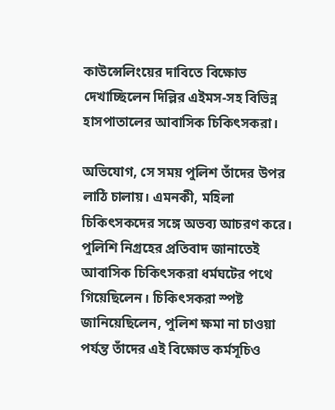কাউন্সেলিংয়ের দাবিতে বিক্ষোভ দেখাচ্ছিলেন দিল্লির এইমস-সহ বিভিন্ন হাসপাতালের আবাসিক চিকিৎসকরা।

অভিযোগ, সে সময় পুলিশ তাঁদের উপর লাঠি চালায়। এমনকী, মহিলা চিকিৎসকদের সঙ্গে অভব্য আচরণ করে। পুলিশি নিগ্রহের প্রতিবাদ জানাতেই আবাসিক চিকিৎসকরা ধর্মঘটের পথে গিয়েছিলেন। চিকিৎসকরা স্পষ্ট জানিয়েছিলেন, পুলিশ ক্ষমা না চাওয়া পর্যন্ত তাঁদের এই বিক্ষোভ কর্মসূচিও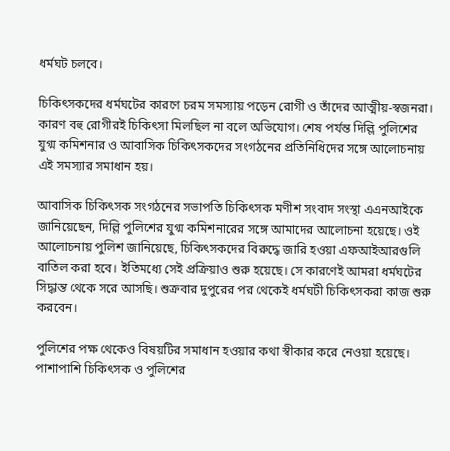ধর্মঘট চলবে।

চিকিৎসকদের ধর্মঘটের কারণে চরম সমস্যায় পড়েন রোগী ও তাঁদের আত্মীয়-স্বজনরা। কারণ বহু রোগীরই চিকিৎসা মিলছিল না বলে অভিযোগ। শেষ পর্যন্ত দিল্লি পুলিশের যুগ্ম কমিশনার ও আবাসিক চিকিৎসকদের সংগঠনের প্রতিনিধিদের সঙ্গে আলোচনায় এই সমস্যার সমাধান হয়।

আবাসিক চিকিৎসক সংগঠনের সভাপতি চিকিৎসক মণীশ সংবাদ সংস্থা এএনআইকে জানিয়েছেন, দিল্লি পুলিশের যুগ্ম কমিশনারের সঙ্গে আমাদের আলোচনা হয়েছে। ওই আলোচনায় পুলিশ জানিয়েছে, চিকিৎসকদের বিরুদ্ধে জারি হওয়া এফআইআরগুলি বাতিল করা হবে। ইতিমধ্যে সেই প্রক্রিয়াও শুরু হয়েছে। সে কারণেই আমরা ধর্মঘটের সিদ্ধান্ত থেকে সরে আসছি। শুক্রবার দুপুরের পর থেকেই ধর্মঘটী চিকিৎসকরা কাজ শুরু করবেন।

পুলিশের পক্ষ থেকেও বিষয়টির সমাধান হওয়ার কথা স্বীকার করে নেওয়া হয়েছে। পাশাপাশি চিকিৎসক ও পুলিশের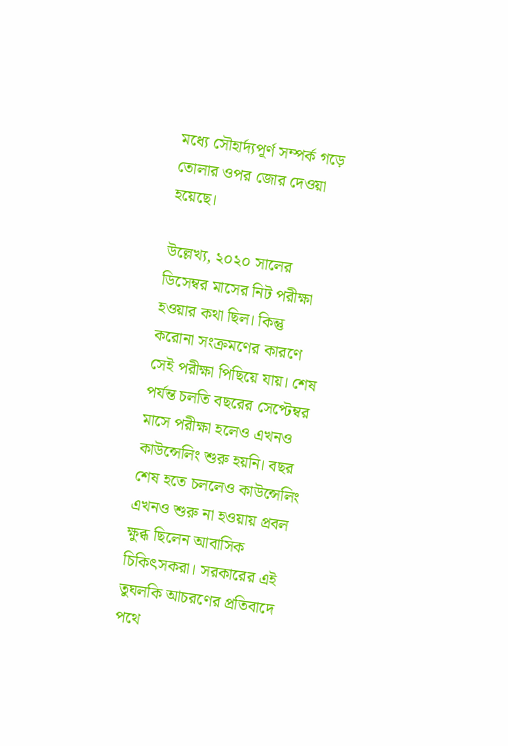মধ্যে সৌহার্দ্যপূর্ণ সম্পর্ক গড়ে তোলার ওপর জোর দেওয়া হয়েছে।

উল্লেখ্য, ২০২০ সালের ডিসেম্বর মাসের নিট পরীক্ষা হওয়ার কথা ছিল। কিন্তু করোনা সংক্রমণের কারণে সেই পরীক্ষা পিছিয়ে যায়। শেষ পর্যন্ত চলতি বছরের সেপ্টেম্বর মাসে পরীক্ষা হলেও এখনও কাউন্সেলিং শুরু হয়নি। বছর শেষ হতে চললেও কাউন্সেলিং এখনও শুরু না হওয়ায় প্রবল ক্ষুব্ধ ছিলেন আবাসিক চিকিৎসকরা। সরকারের এই তুঘলকি আচরণের প্রতিবাদে পথে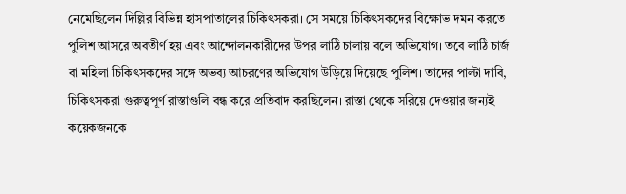নেমেছিলেন দিল্লির বিভিন্ন হাসপাতালের চিকিৎসকরা। সে সময়ে চিকিৎসকদের বিক্ষোভ দমন করতে পুলিশ আসরে অবতীর্ণ হয় এবং আন্দোলনকারীদের উপর লাঠি চালায় বলে অভিযোগ। তবে লাঠি চার্জ বা মহিলা চিকিৎসকদের সঙ্গে অভব্য আচরণের অভিযোগ উড়িয়ে দিয়েছে পুলিশ। তাদের পাল্টা দাবি, চিকিৎসকরা গুরুত্বপূর্ণ রাস্তাগুলি বন্ধ করে প্রতিবাদ করছিলেন। রাস্তা থেকে সরিয়ে দেওয়ার জন্যই কয়েকজনকে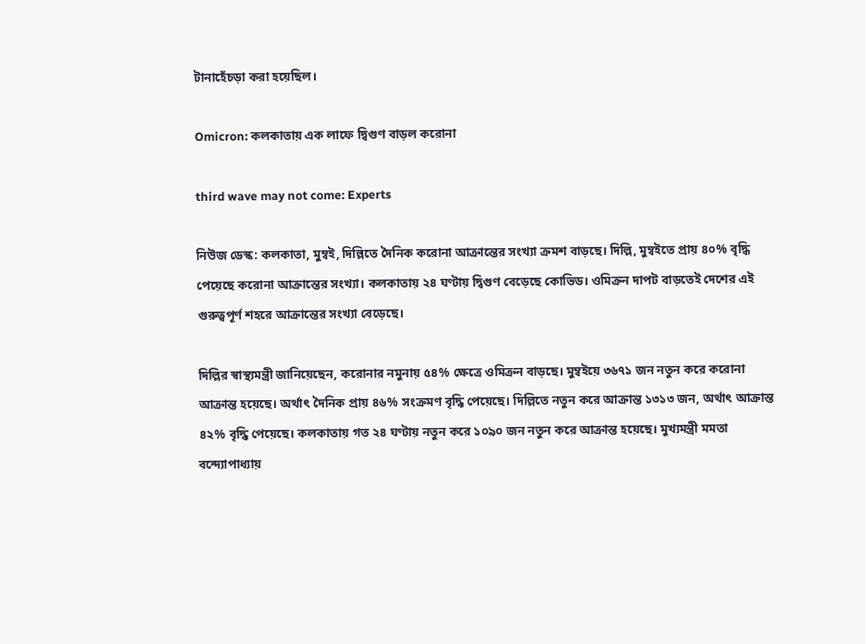টানাহেঁচড়া করা হয়েছিল।

Omicron: কলকাতায় এক লাফে দ্বিগুণ বাড়ল করোনা

third wave may not come: Experts

নিউজ ডেস্ক: কলকাতা, মুম্বই, দিল্লিতে দৈনিক করোনা আক্রান্তের সংখ্যা ক্রমশ বাড়ছে। দিল্লি, মুম্বইতে প্রায় ৪০% বৃদ্ধি পেয়েছে করোনা আক্রান্তের সংখ্যা। কলকাতায় ২৪ ঘণ্টায় দ্বিগুণ বেড়েছে কোভিড। ওমিক্রন দাপট বাড়তেই দেশের এই গুরুত্বপূর্ণ শহরে আক্রান্তের সংখ্যা বেড়েছে।

দিল্লির স্বাস্থ্যমন্ত্রী জানিয়েছেন, করোনার নমুনায় ৫৪% ক্ষেত্রে ওমিক্রন বাড়ছে। মুম্বইয়ে ৩৬৭১ জন নতুন করে করোনা আক্রান্ত হয়েছে। অর্থাৎ দৈনিক প্রায় ৪৬% সংক্রমণ বৃদ্ধি পেয়েছে। দিল্লিতে নতুন করে আক্রান্ত ১৩১৩ জন, অর্থাৎ আক্রান্ত ৪২% বৃদ্ধি পেয়েছে। কলকাতায় গত ২৪ ঘণ্টায় নতুন করে ১০৯০ জন নতুন করে আক্রান্ত হয়েছে। মুখ্যমন্ত্রী মমতা বন্দ্যোপাধ্যায়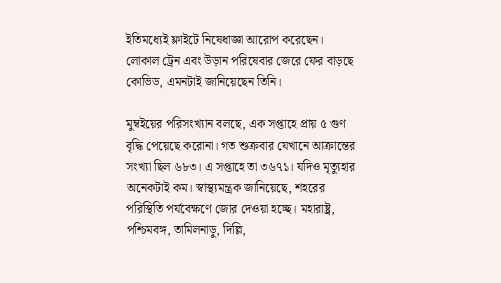ইতিমধ্যেই ফ্লাইটে নিষেধাজ্ঞা আরোপ করেছেন। লোকাল ট্রেন এবং উড়ান পরিষেবার জেরে ফের বাড়ছে কোভিড, এমনটাই জানিয়েছেন তিনি।

মুম্বইয়ের পরিসংখ্যান বলছে, এক সপ্তাহে প্রায় ৫ গুণ বৃদ্ধি পেয়েছে করোনা। গত শুক্রবার যেখানে আক্রান্তের সংখ্যা ছিল ৬৮৩। এ সপ্তাহে তা ৩৬৭১। যদিও মৃত্যুহার অনেকটাই কম। স্বাস্থ্যমন্ত্রক জানিয়েছে, শহরের পরিস্থিতি পর্যবেক্ষণে জোর দেওয়া হচ্ছে। মহারাষ্ট্র, পশ্চিমবঙ্গ, তামিলনাড়ু, দিল্লি,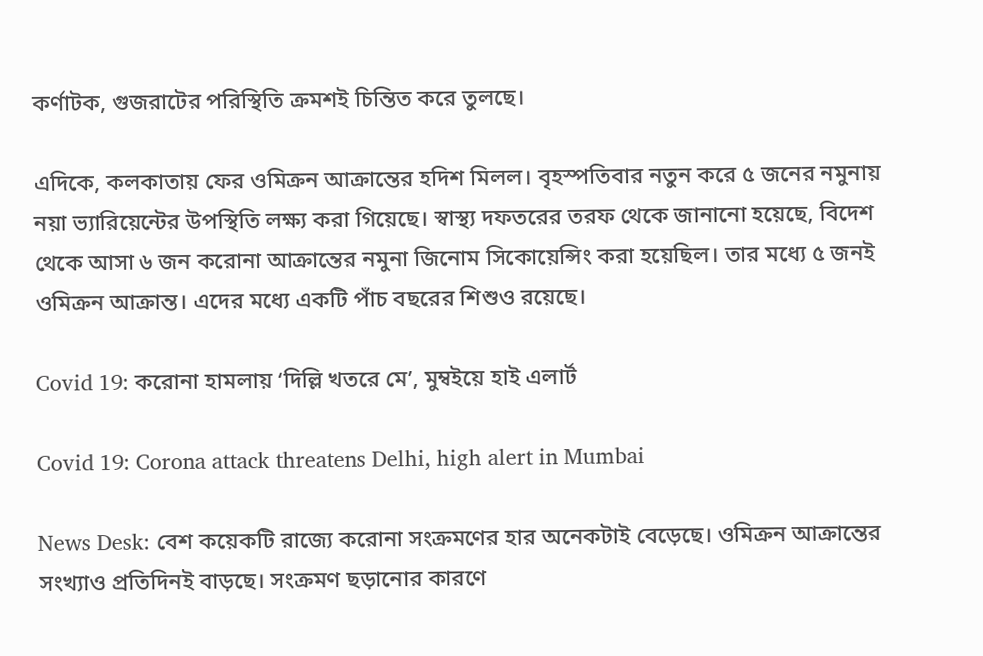কর্ণাটক, গুজরাটের পরিস্থিতি ক্রমশই চিন্তিত করে তুলছে।

এদিকে, কলকাতায় ফের ওমিক্রন আক্রান্তের হদিশ মিলল। বৃহস্পতিবার নতুন করে ৫ জনের নমুনায় নয়া ভ্যারিয়েন্টের উপস্থিতি লক্ষ্য করা গিয়েছে। স্বাস্থ্য দফতরের তরফ থেকে জানানো হয়েছে, বিদেশ থেকে আসা ৬ জন করোনা আক্রান্তের নমুনা জিনোম সিকোয়েন্সিং করা হয়েছিল। তার মধ্যে ৫ জনই ওমিক্রন আক্রান্ত। এদের মধ্যে একটি পাঁচ বছরের শিশুও রয়েছে।

Covid 19: করোনা হামলায় ‘দিল্লি খতরে মে’, মুম্বইয়ে হাই এলার্ট

Covid 19: Corona attack threatens Delhi, high alert in Mumbai

News Desk: বেশ কয়েকটি রাজ্যে করোনা সংক্রমণের হার অনেকটাই বেড়েছে। ওমিক্রন আক্রান্তের সংখ্যাও প্রতিদিনই বাড়ছে। সংক্রমণ ছড়ানোর কারণে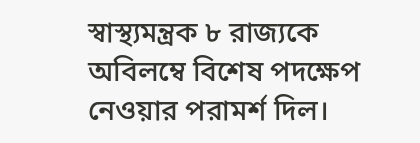স্বাস্থ্যমন্ত্রক ৮ রাজ্যকে অবিলম্বে বিশেষ পদক্ষেপ নেওয়ার পরামর্শ দিল।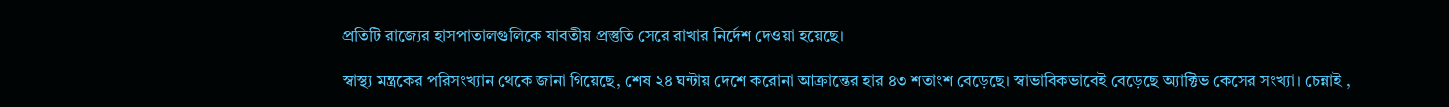প্রতিটি রাজ্যের হাসপাতালগুলিকে যাবতীয় প্রস্তুতি সেরে রাখার নির্দেশ দেওয়া হয়েছে।

স্বাস্থ্য মন্ত্রকের পরিসংখ্যান থেকে জানা গিয়েছে, শেষ ২৪ ঘন্টায় দেশে করোনা আক্রান্তের হার ৪৩ শতাংশ বেড়েছে। স্বাভাবিকভাবেই বেড়েছে অ্যাক্টিভ কেসের সংখ্যা। চেন্নাই ,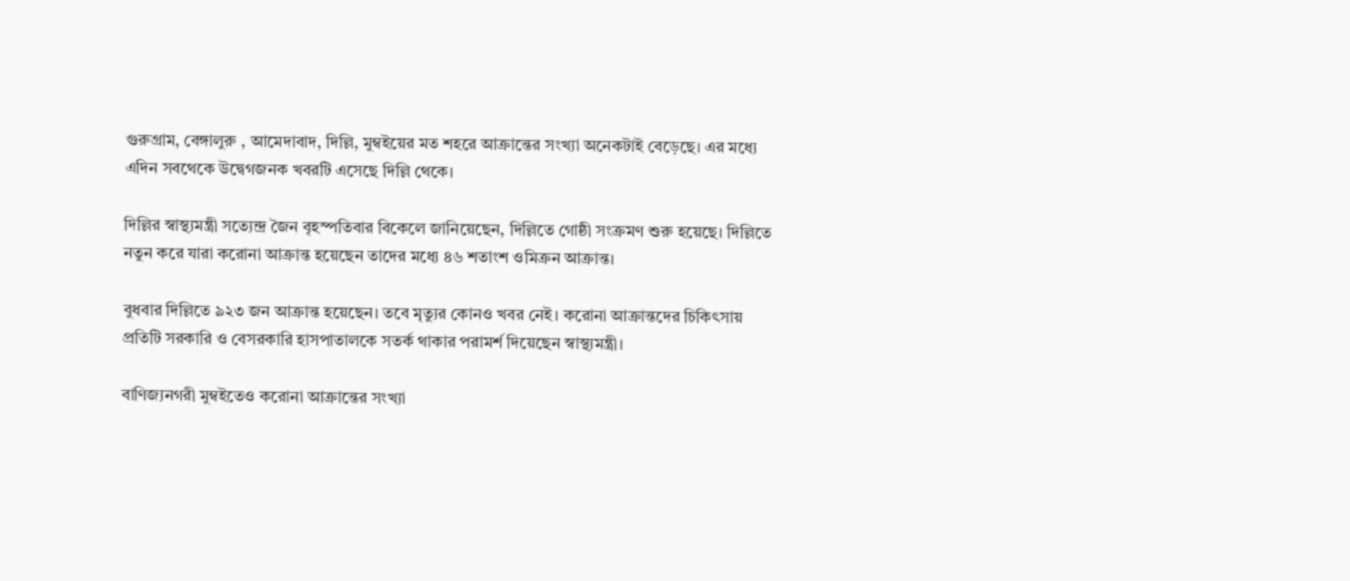গুরুগ্রাম, বেঙ্গালুরু , আমেদাবাদ, দিল্লি, মুম্বইয়ের মত শহরে আক্রান্তের সংখ্যা অনেকটাই বেড়েছে। এর মধ্যে এদিন সবথেকে উদ্বেগজনক খবরটি এসেছে দিল্লি থেকে।

দিল্লির স্বাস্থ্যমন্ত্রী সত্যেন্দ্র জৈন বৃহস্পতিবার বিকেলে জানিয়েছেন, দিল্লিতে গোষ্ঠী সংক্রমণ শুরু হয়েছে। দিল্লিতে নতুন করে যারা করোনা আক্রান্ত হয়েছেন তাদের মধ্যে ৪৬ শতাংশ ওমিক্রন আক্রান্ত।

বুধবার দিল্লিতে ৯২৩ জন আক্রান্ত হয়েছেন। তবে মৃত্যুর কোনও খবর নেই। করোনা আক্রান্তদের চিকিৎসায় প্রতিটি সরকারি ও বেসরকারি হাসপাতালকে সতর্ক থাকার পরামর্শ দিয়েছেন স্বাস্থ্যমন্ত্রী।

বাণিজ্যনগরী মুম্বইতেও করোনা আক্রান্তের সংখ্যা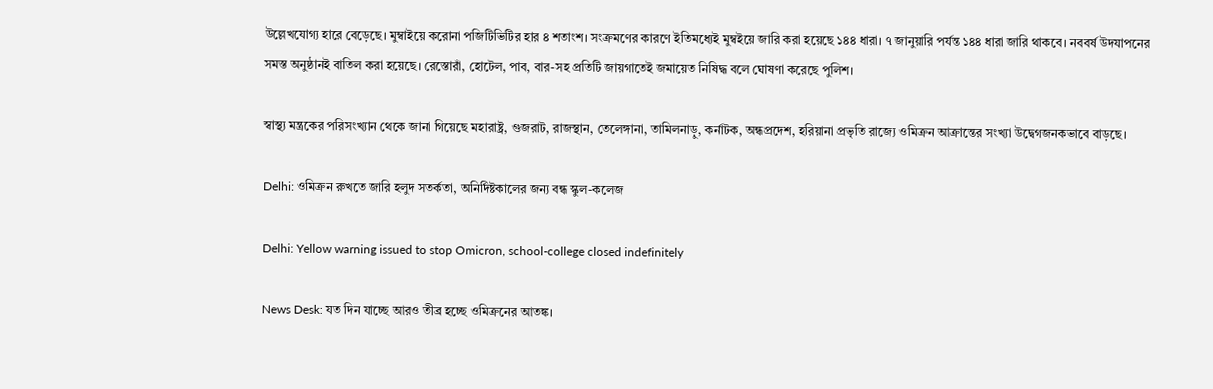উল্লেখযোগ্য হারে বেড়েছে। মুম্বাইয়ে করোনা পজিটিভিটির হার ৪ শতাংশ। সংক্রমণের কারণে ইতিমধ্যেই মুম্বইয়ে জারি করা হয়েছে ১৪৪ ধারা। ৭ জানুয়ারি পর্যন্ত ১৪৪ ধারা জারি থাকবে। নববর্ষ উদযাপনের সমস্ত অনুষ্ঠানই বাতিল করা হয়েছে। রেস্তোরাঁ, হোটেল, পাব, বার-সহ প্রতিটি জায়গাতেই জমায়েত নিষিদ্ধ বলে ঘোষণা করেছে পুলিশ।

স্বাস্থ্য মন্ত্রকের পরিসংখ্যান থেকে জানা গিয়েছে মহারাষ্ট্র, গুজরাট, রাজস্থান, তেলেঙ্গানা, তামিলনাড়ু, কর্নাটক, অন্ধপ্রদেশ, হরিয়ানা প্রভৃতি রাজ্যে ওমিক্রন আক্রান্তের সংখ্যা উদ্বেগজনকভাবে বাড়ছে।

Delhi: ওমিক্রন রুখতে জারি হলুদ সতর্কতা, অনির্দিষ্টকালের জন্য বন্ধ স্কুল-কলেজ

Delhi: Yellow warning issued to stop Omicron, school-college closed indefinitely

News Desk: যত দিন যাচ্ছে আরও তীব্র হচ্ছে ওমিক্রনের আতঙ্ক।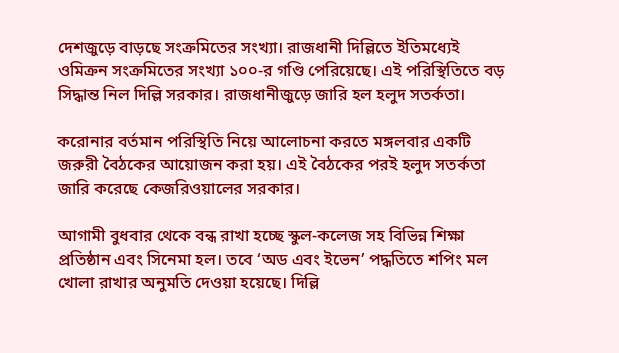দেশজুড়ে বাড়ছে সংক্রমিতের সংখ্যা। রাজধানী দিল্লিতে ইতিমধ্যেই ওমিক্রন সংক্রমিতের সংখ্যা ১০০-র গণ্ডি পেরিয়েছে। এই পরিস্থিতিতে বড় সিদ্ধান্ত নিল দিল্লি সরকার। রাজধানীজুড়ে জারি হল হলুদ সতর্কতা।

করোনার বর্তমান পরিস্থিতি নিয়ে আলোচনা করতে মঙ্গলবার একটি জরুরী বৈঠকের আয়োজন করা হয়। এই বৈঠকের পরই হলুদ সতর্কতা জারি করেছে কেজরিওয়ালের সরকার।

আগামী বুধবার থেকে বন্ধ রাখা হচ্ছে স্কুল-কলেজ সহ বিভিন্ন শিক্ষা প্রতিষ্ঠান এবং সিনেমা হল। তবে ‘অড এবং ইভেন’ পদ্ধতিতে শপিং মল খোলা রাখার অনুমতি দেওয়া হয়েছে। দিল্লি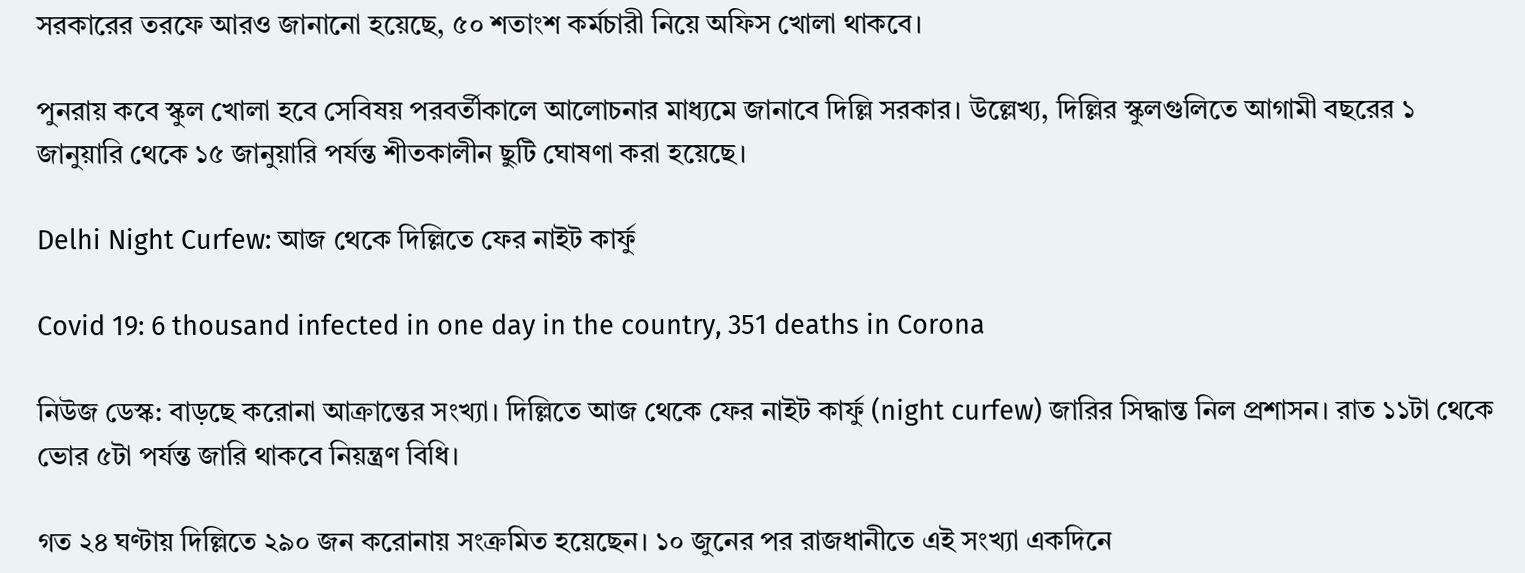সরকারের তরফে আরও জানানো হয়েছে, ৫০ শতাংশ কর্মচারী নিয়ে অফিস খোলা থাকবে।

পুনরায় কবে স্কুল খোলা হবে সেবিষয় পরবর্তীকালে আলোচনার মাধ্যমে জানাবে দিল্লি সরকার। উল্লেখ্য, দিল্লির স্কুলগুলিতে আগামী বছরের ১ জানুয়ারি থেকে ১৫ জানুয়ারি পর্যন্ত শীতকালীন ছুটি ঘোষণা করা হয়েছে।

Delhi Night Curfew: আজ থেকে দিল্লিতে ফের নাইট কার্ফু

Covid 19: 6 thousand infected in one day in the country, 351 deaths in Corona

নিউজ ডেস্ক: বাড়ছে করোনা আক্রান্তের সংখ্যা। দিল্লিতে আজ থেকে ফের নাইট কার্ফু (night curfew) জারির সিদ্ধান্ত নিল প্রশাসন। রাত ১১টা থেকে ভোর ৫টা পর্যন্ত জারি থাকবে নিয়ন্ত্রণ বিধি।

গত ২৪ ঘণ্টায় দিল্লিতে ২৯০ জন করোনায় সংক্রমিত হয়েছেন। ১০ জুনের পর রাজধানীতে এই সংখ্যা একদিনে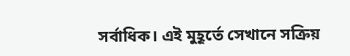সর্বাধিক। এই মুহূর্তে সেখানে সক্রিয়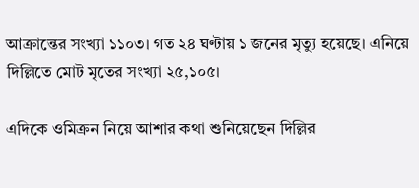আক্রান্তের সংখ্যা ১১০৩। গত ২৪ ঘণ্টায় ১ জনের মৃত্যু হয়েছে। এনিয়ে দিল্লিতে মোট মৃতের সংখ্যা ২৫,১০৫।

এদিকে ওমিক্রন নিয়ে আশার কথা শুনিয়েছেন দিল্লির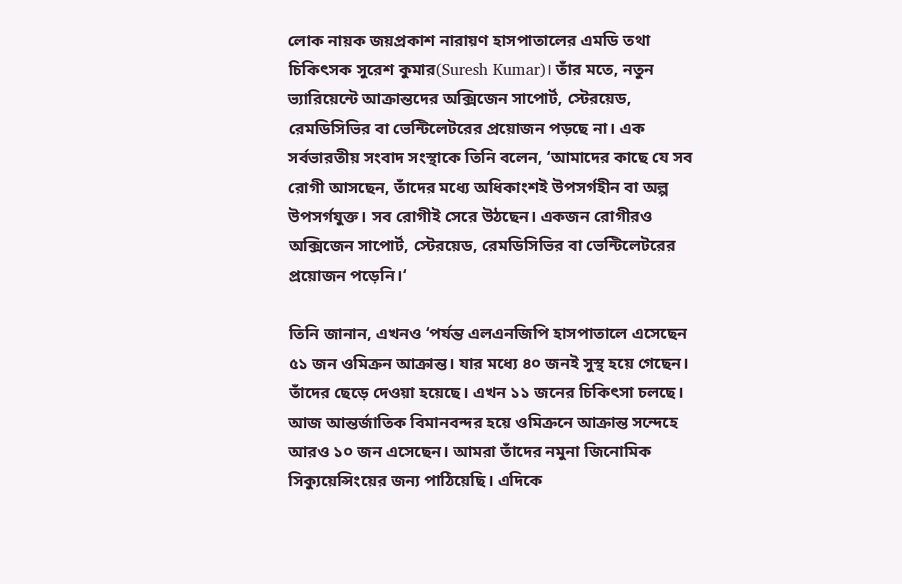লোক নায়ক জয়প্রকাশ নারায়ণ হাসপাতালের এমডি তথা চিকিৎসক সুরেশ কুমার(Suresh Kumar)। তাঁর মতে, নতুন ভ্যারিয়েন্টে আক্রান্তদের অক্সিজেন সাপোর্ট, স্টেরয়েড, রেমডিসিভির বা ভেন্টিলেটরের প্রয়োজন পড়ছে না। এক সর্বভারতীয় সংবাদ সংস্থাকে তিনি বলেন, ‘আমাদের কাছে যে সব রোগী আসছেন, তাঁদের মধ্যে অধিকাংশই উপসর্গহীন বা অল্প উপসর্গযুক্ত। সব রোগীই সেরে উঠছেন। একজন রোগীরও অক্সিজেন সাপোর্ট, স্টেরয়েড, রেমডিসিভির বা ভেন্টিলেটরের প্রয়োজন পড়েনি।‘

তিনি জানান, এখনও ‘পর্যন্ত এলএনজিপি হাসপাতালে এসেছেন ৫১ জন ওমিক্রন আক্রান্ত। যার মধ্যে ৪০ জনই সুস্থ হয়ে গেছেন। তাঁদের ছেড়ে দেওয়া হয়েছে। এখন ১১ জনের চিকিৎসা চলছে। আজ আন্তর্জাতিক বিমানবন্দর হয়ে ওমিক্রনে আক্রান্ত সন্দেহে আরও ১০ জন এসেছেন। আমরা তাঁদের নমুনা জিনোমিক সিক্যুয়েন্সিংয়ের জন্য পাঠিয়েছি। এদিকে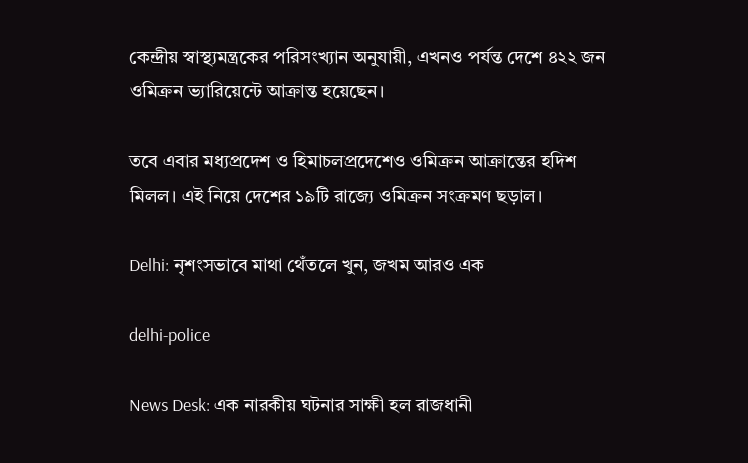কেন্দ্রীয় স্বাস্থ্যমন্ত্রকের পরিসংখ্যান অনুযায়ী, এখনও পর্যন্ত দেশে ৪২২ জন ওমিক্রন ভ্যারিয়েন্টে আক্রান্ত হয়েছেন।

তবে এবার মধ্যপ্রদেশ ও হিমাচলপ্রদেশেও ওমিক্রন আক্রান্তের হদিশ মিলল। এই নিয়ে দেশের ১৯টি রাজ্যে ওমিক্রন সংক্রমণ ছড়াল।

Delhi: নৃশংসভাবে মাথা থেঁতলে খুন, জখম আরও এক

delhi-police

News Desk: এক নারকীয় ঘটনার সাক্ষী হল রাজধানী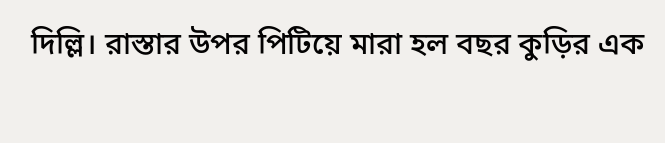দিল্লি। রাস্তার উপর পিটিয়ে মারা হল বছর কুড়ির এক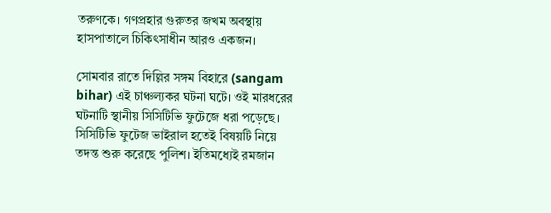তরুণকে। গণপ্রহার গুরুতর জখম অবস্থায় হাসপাতালে চিকিৎসাধীন আরও একজন।

সোমবার রাতে দিল্লির সঙ্গম বিহারে (sangam bihar) এই চাঞ্চল্যকর ঘটনা ঘটে। ওই মারধরের ঘটনাটি স্থানীয় সিসিটিভি ফুটেজে ধরা পড়েছে। সিসিটিভি ফুটেজ ভাইরাল হতেই বিষয়টি নিয়ে তদন্ত শুরু করেছে পুলিশ। ইতিমধ্যেই রমজান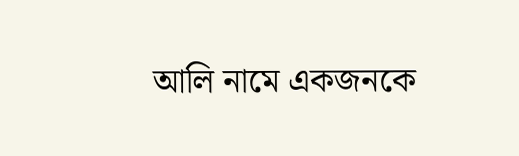আলি নামে একজনকে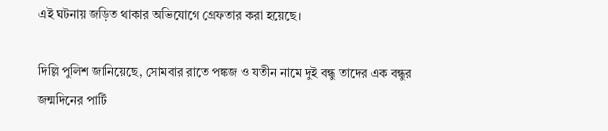এই ঘটনায় জড়িত থাকার অভিযোগে গ্রেফতার করা হয়েছে।

দিল্লি পুলিশ জানিয়েছে, সোমবার রাতে পঙ্কজ ও যতীন নামে দুই বন্ধু তাদের এক বন্ধুর জন্মদিনের পার্টি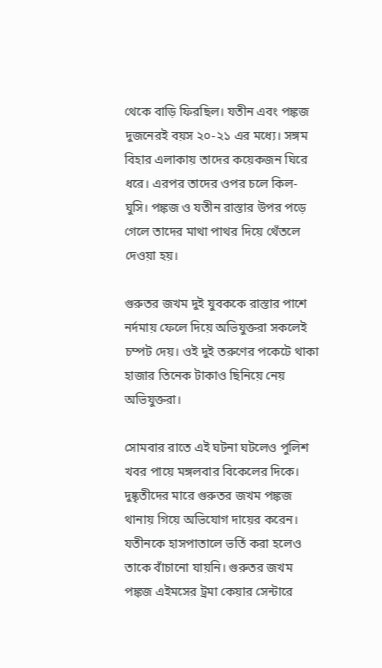থেকে বাড়ি ফিরছিল। যতীন এবং পঙ্কজ দুজনেরই বয়স ২০-২১ এর মধ্যে। সঙ্গম বিহার এলাকায় তাদের কয়েকজন ঘিরে ধরে। এরপর তাদের ওপর চলে কিল-ঘুসি। পঙ্কজ ও যতীন রাস্তার উপর পড়ে গেলে তাদের মাথা পাথর দিয়ে থেঁতলে দেওয়া হয়।

গুরুতর জখম দুই যুবককে রাস্তার পাশে নর্দমায় ফেলে দিয়ে অভিযুক্তরা সকলেই চম্পট দেয়। ওই দুই তরুণের পকেটে থাকা হাজার তিনেক টাকাও ছিনিয়ে নেয় অভিযুক্তরা।

সোমবার রাতে এই ঘটনা ঘটলেও পুলিশ খবর পায়ে মঙ্গলবার বিকেলের দিকে। দুষ্কৃতীদের মারে গুরুতর জখম পঙ্কজ থানায় গিয়ে অভিযোগ দায়ের করেন। যতীনকে হাসপাতালে ভর্তি করা হলেও তাকে বাঁচানো যায়নি। গুরুতর জখম পঙ্কজ এইমসের ট্রমা কেয়ার সেন্টারে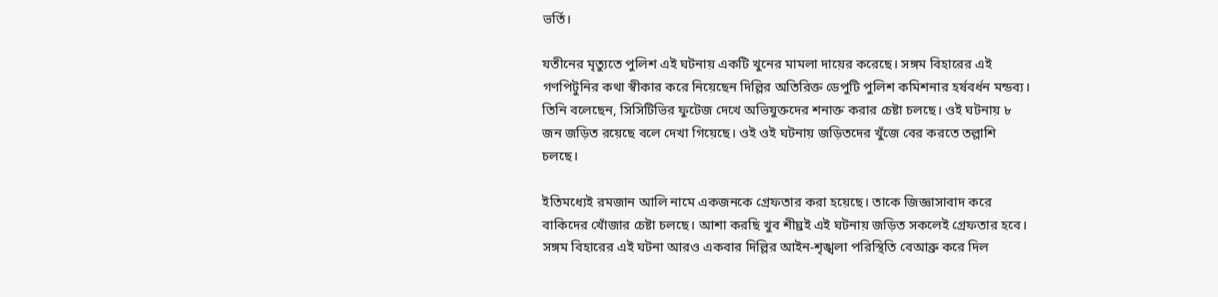ভর্তি।

যতীনের মৃত্যুতে পুলিশ এই ঘটনায় একটি খুনের মামলা দায়ের করেছে। সঙ্গম বিহারের এই গণপিটুনির কথা স্বীকার করে নিয়েছেন দিল্লির অতিরিক্ত ডেপুটি পুলিশ কমিশনার হর্ষবর্ধন মন্ডব্য। তিনি বলেছেন, সিসিটিভির ফুটেজ দেখে অভিযুক্তদের শনাক্ত করার চেষ্টা চলছে। ওই ঘটনায় ৮ জন জড়িত রয়েছে বলে দেখা গিয়েছে। ওই ওই ঘটনায় জড়িতদের খুঁজে বের করতে তল্লাশি চলছে।

ইতিমধ্যেই রমজান আলি নামে একজনকে গ্রেফতার করা হয়েছে। তাকে জিজ্ঞাসাবাদ করে বাকিদের খোঁজার চেষ্টা চলছে। আশা করছি খুব শীঘ্রই এই ঘটনায় জড়িত সকলেই গ্রেফতার হবে। সঙ্গম বিহারের এই ঘটনা আরও একবার দিল্লির আইন-শৃঙ্খলা পরিস্থিতি বেআব্রু করে দিল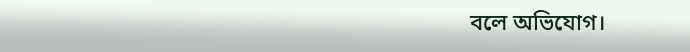বলে অভিযোগ।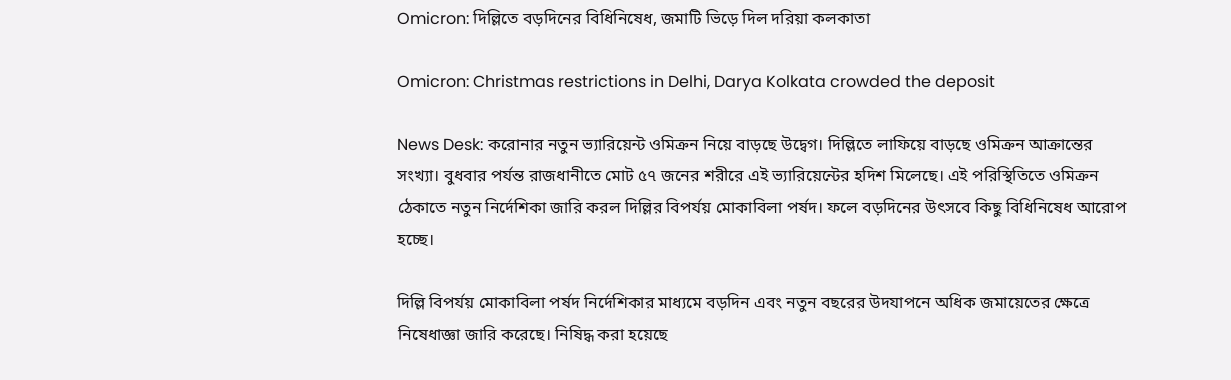Omicron: দিল্লিতে বড়দিনের বিধিনিষেধ, জমাটি ভিড়ে দিল দরিয়া কলকাতা

Omicron: Christmas restrictions in Delhi, Darya Kolkata crowded the deposit

News Desk: করোনার নতুন ভ্যারিয়েন্ট ওমিক্রন নিয়ে বাড়ছে উদ্বেগ। দিল্লিতে লাফিয়ে বাড়ছে ওমিক্রন আক্রান্তের সংখ্যা। বুধবার পর্যন্ত রাজধানীতে মোট ৫৭ জনের শরীরে এই ভ্যারিয়েন্টের হদিশ মিলেছে। এই পরিস্থিতিতে ওমিক্রন ঠেকাতে নতুন নির্দেশিকা জারি করল দিল্লির বিপর্যয় মোকাবিলা পর্ষদ। ফলে বড়দিনের উৎসবে কিছু বিধিনিষেধ আরোপ হচ্ছে।

দিল্লি বিপর্যয় মোকাবিলা পর্ষদ নির্দেশিকার মাধ্যমে বড়দিন এবং নতুন বছরের উদযাপনে অধিক জমায়েতের ক্ষেত্রে নিষেধাজ্ঞা জারি করেছে। নিষিদ্ধ করা হয়েছে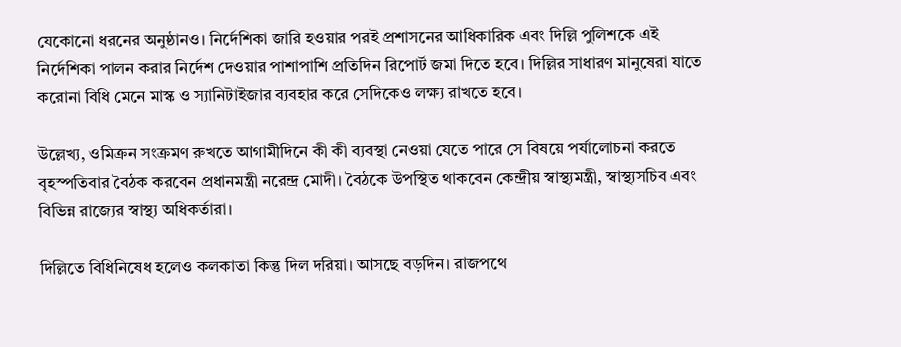যেকোনো ধরনের অনুষ্ঠানও। নির্দেশিকা জারি হওয়ার পরই প্রশাসনের আধিকারিক এবং দিল্লি পুলিশকে এই নির্দেশিকা পালন করার নির্দেশ দেওয়ার পাশাপাশি প্রতিদিন রিপোর্ট জমা দিতে হবে। দিল্লির সাধারণ মানুষেরা যাতে করোনা বিধি মেনে মাস্ক ও স্যানিটাইজার ব্যবহার করে সেদিকেও লক্ষ্য রাখতে হবে।

উল্লেখ্য, ওমিক্রন সংক্রমণ রুখতে আগামীদিনে কী কী ব্যবস্থা নেওয়া যেতে পারে সে বিষয়ে পর্যালোচনা করতে বৃহস্পতিবার বৈঠক করবেন প্রধানমন্ত্রী নরেন্দ্র মোদী। বৈঠকে উপস্থিত থাকবেন কেন্দ্রীয় স্বাস্থ্যমন্ত্রী, স্বাস্থ্যসচিব এবং বিভিন্ন রাজ্যের স্বাস্থ্য অধিকর্তারা।

দিল্লিতে বিধিনিষেধ হলেও কলকাতা কিন্তু দিল দরিয়া। আসছে বড়দিন। রাজপথে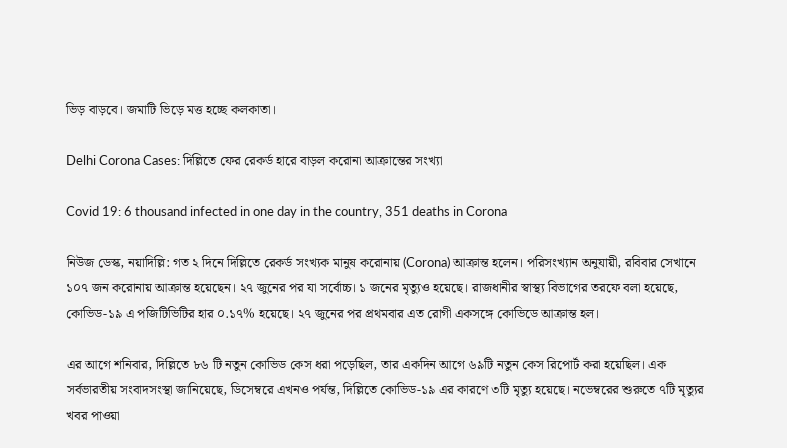ভিড় বাড়বে। জমাটি ভিড়ে মত্ত হচ্ছে কলকাতা।

Delhi Corona Cases: দিল্লিতে ফের রেকর্ড হারে বাড়ল করোনা আক্রান্তের সংখ্যা

Covid 19: 6 thousand infected in one day in the country, 351 deaths in Corona

নিউজ ডেস্ক, নয়াদিল্লি: গত ২ দিনে দিল্লিতে রেকর্ড সংখ্যক মানুষ করোনায় (Corona) আক্রান্ত হলেন। পরিসংখ্যান অনুযায়ী, রবিবার সেখানে ১০৭ জন করোনায় আক্রান্ত হয়েছেন। ২৭ জুনের পর যা সর্বোচ্চ। ১ জনের মৃত্যুও হয়েছে। রাজধানীর স্বাস্থ্য বিভাগের তরফে বলা হয়েছে, কোভিড-১৯ এ পজিটিভিটির হার ০.১৭% হয়েছে। ২৭ জুনের পর প্রথমবার এত রোগী একসঙ্গে কোভিডে আক্রান্ত হল।

এর আগে শনিবার, দিল্লিতে ৮৬ টি নতুন কোভিড কেস ধরা পড়েছিল, তার একদিন আগে ৬৯টি নতুন কেস রিপোর্ট করা হয়েছিল। এক সর্বভারতীয় সংবাদসংস্থা জানিয়েছে, ডিসেম্বরে এখনও পর্যন্ত, দিল্লিতে কোভিড-১৯ এর কারণে ৩টি মৃত্যু হয়েছে। নভেম্বরের শুরুতে ৭টি মৃত্যুর খবর পাওয়া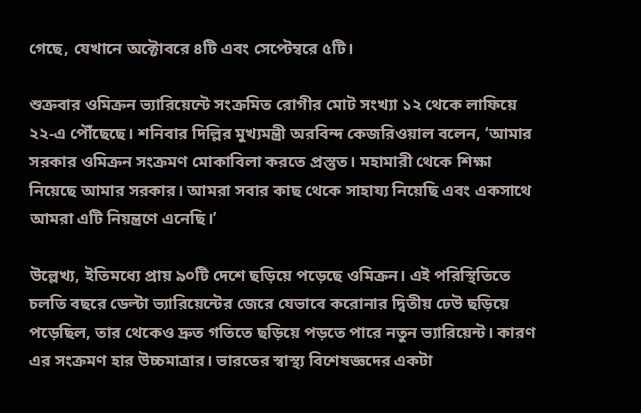গেছে, যেখানে অক্টোবরে ৪টি এবং সেপ্টেম্বরে ৫টি।

শুক্রবার ওমিক্রন ভ্যারিয়েন্টে সংক্রমিত রোগীর মোট সংখ্যা ১২ থেকে লাফিয়ে ২২-এ পৌঁছেছে। শনিবার দিল্লির মুখ্যমন্ত্রী অরবিন্দ কেজরিওয়াল বলেন, ‘আমার সরকার ওমিক্রন সংক্রমণ মোকাবিলা করতে প্রস্তুত। মহামারী থেকে শিক্ষা নিয়েছে আমার সরকার। আমরা সবার কাছ থেকে সাহায্য নিয়েছি এবং একসাথে আমরা এটি নিয়ন্ত্রণে এনেছি।’

উল্লেখ্য, ইতিমধ্যে প্রায় ৯০টি দেশে ছড়িয়ে পড়েছে ওমিক্রন। এই পরিস্থিতিতে চলতি বছরে ডেল্টা ভ্যারিয়েন্টের জেরে যেভাবে করোনার দ্বিতীয় ঢেউ ছড়িয়ে পড়েছিল, তার থেকেও দ্রুত গতিতে ছড়িয়ে পড়তে পারে নতুন ভ্যারিয়েন্ট। কারণ এর সংক্রমণ হার উচ্চমাত্রার। ভারতের স্বাস্থ্য বিশেষজ্ঞদের একটা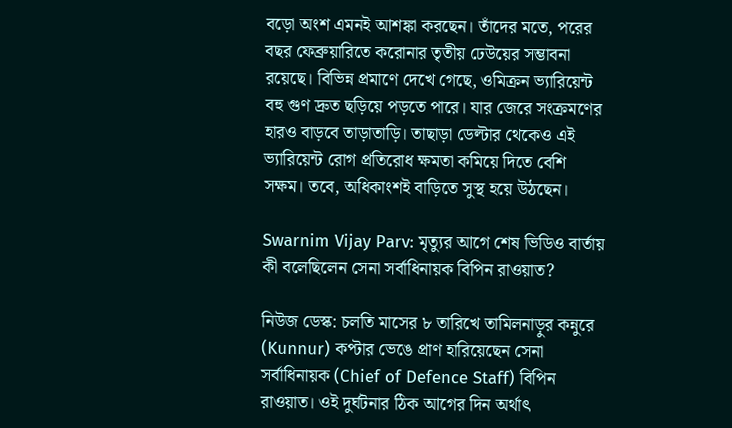বড়ো অংশ এমনই আশঙ্কা করছেন। তাঁদের মতে, পরের বছর ফেব্রুয়ারিতে করোনার তৃতীয় ঢেউয়ের সম্ভাবনা রয়েছে। বিভিন্ন প্রমাণে দেখে গেছে, ওমিক্রন ভ্যারিয়েন্ট বহু গুণ দ্রুত ছড়িয়ে পড়তে পারে। যার জেরে সংক্রমণের হারও বাড়বে তাড়াতাড়ি। তাছাড়া ডেল্টার থেকেও এই ভ্যারিয়েন্ট রোগ প্রতিরোধ ক্ষমতা কমিয়ে দিতে বেশি সক্ষম। তবে, অধিকাংশই বাড়িতে সুস্থ হয়ে উঠছেন।

Swarnim Vijay Parv: মৃত্যুর আগে শেষ ভিডিও বার্তায় কী বলেছিলেন সেনা সর্বাধিনায়ক বিপিন রাওয়াত?

নিউজ ডেস্ক: চলতি মাসের ৮ তারিখে তামিলনাড়ুর কন্নুরে (Kunnur) কপ্টার ভেঙে প্রাণ হারিয়েছেন সেনা সর্বাধিনায়ক (Chief of Defence Staff) বিপিন রাওয়াত। ওই দুর্ঘটনার ঠিক আগের দিন অর্থাৎ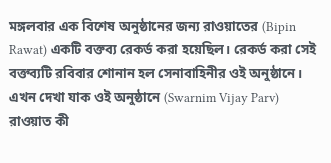মঙ্গলবার এক বিশেষ অনুষ্ঠানের জন্য রাওয়াতের (Bipin Rawat) একটি বক্তব্য রেকর্ড করা হয়েছিল। রেকর্ড করা সেই বক্তব্যটি রবিবার শোনান হল সেনাবাহিনীর ওই অনুষ্ঠানে। এখন দেখা যাক ওই অনুষ্ঠানে (Swarnim Vijay Parv) রাওয়াত কী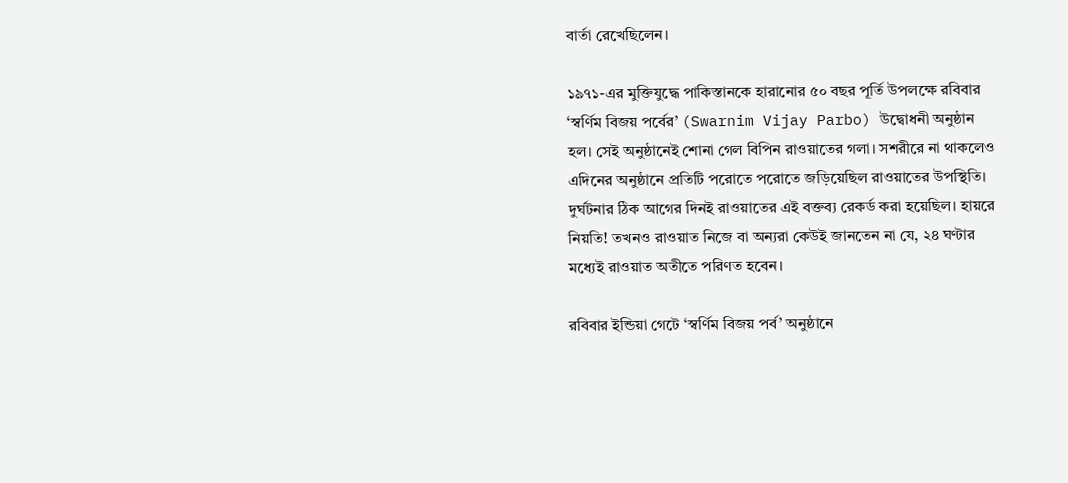বার্তা রেখেছিলেন।

১৯৭১-এর মুক্তিযুদ্ধে পাকিস্তানকে হারানোর ৫০ বছর পূর্তি উপলক্ষে রবিবার ‘স্বর্ণিম বিজয় পর্বের’ (Swarnim Vijay Parbo) উদ্বোধনী অনুষ্ঠান হল। সেই অনুষ্ঠানেই শোনা গেল বিপিন রাওয়াতের গলা। সশরীরে না থাকলেও এদিনের অনুষ্ঠানে প্রতিটি পরোতে পরোতে জড়িয়েছিল রাওয়াতের উপস্থিতি। দুর্ঘটনার ঠিক আগের দিনই রাওয়াতের এই বক্তব্য রেকর্ড করা হয়েছিল। হায়রে নিয়তি! তখনও রাওয়াত নিজে বা অন্যরা কেউই জানতেন না যে, ২৪ ঘণ্টার মধ্যেই রাওয়াত অতীতে পরিণত হবেন।

রবিবার ইন্ডিয়া গেটে ‘স্বর্ণিম বিজয় পর্ব’ অনুষ্ঠানে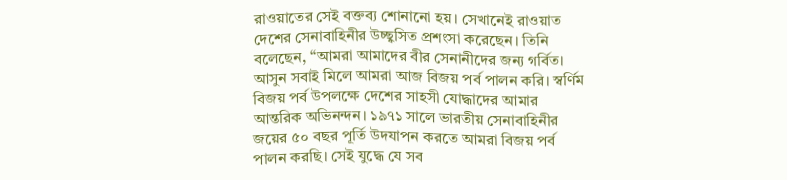রাওয়াতের সেই বক্তব্য শোনানো হয়। সেখানেই রাওয়াত দেশের সেনাবাহিনীর উচ্ছ্বসিত প্রশংসা করেছেন। তিনি বলেছেন, “আমরা আমাদের বীর সেনানীদের জন্য গর্বিত। আসুন সবাই মিলে আমরা আজ বিজয় পর্ব পালন করি। স্বর্ণিম বিজয় পর্ব উপলক্ষে দেশের সাহসী যোদ্ধাদের আমার আন্তরিক অভিনন্দন। ১৯৭১ সালে ভারতীয় সেনাবাহিনীর জয়ের ৫০ বছর পূর্তি উদযাপন করতে আমরা বিজয় পর্ব পালন করছি। সেই যুদ্ধে যে সব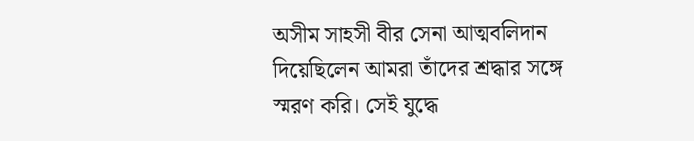অসীম সাহসী বীর সেনা আত্মবলিদান দিয়েছিলেন আমরা তাঁদের শ্রদ্ধার সঙ্গে স্মরণ করি। সেই যুদ্ধে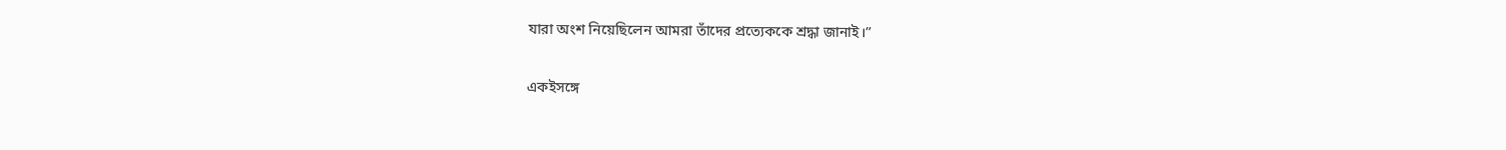যারা অংশ নিয়েছিলেন আমরা তাঁদের প্রত্যেককে শ্রদ্ধা জানাই।”

একইসঙ্গে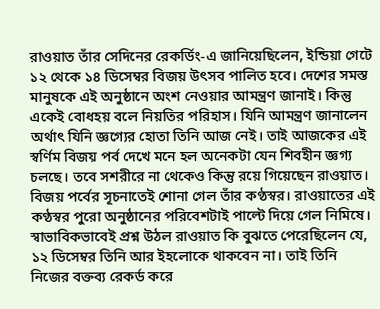রাওয়াত তাঁর সেদিনের রেকর্ডিং-এ জানিয়েছিলেন, ইন্ডিয়া গেটে ১২ থেকে ১৪ ডিসেম্বর বিজয় উৎসব পালিত হবে। দেশের সমস্ত মানুষকে এই অনুষ্ঠানে অংশ নেওয়ার আমন্ত্রণ জানাই। কিন্তু একেই বোধহয় বলে নিয়তির পরিহাস। যিনি আমন্ত্রণ জানালেন অর্থাৎ যিনি জ্ঞগ্যের হোতা তিনি আজ নেই। তাই আজকের এই স্বর্ণিম বিজয় পর্ব দেখে মনে হল অনেকটা যেন শিবহীন জ্ঞগ্য চলছে। তবে সশরীরে না থেকেও কিন্তু রয়ে গিয়েছেন রাওয়াত। বিজয় পর্বের সূচনাতেই শোনা গেল তাঁর কণ্ঠস্বর। রাওয়াতের এই কণ্ঠস্বর পুরো অনুষ্ঠানের পরিবেশটাই পাল্টে দিয়ে গেল নিমিষে। স্বাভাবিকভাবেই প্রশ্ন উঠল রাওয়াত কি বুঝতে পেরেছিলেন যে, ১২ ডিসেম্বর তিনি আর ইহলোকে থাকবেন না। তাই তিনি নিজের বক্তব্য রেকর্ড করে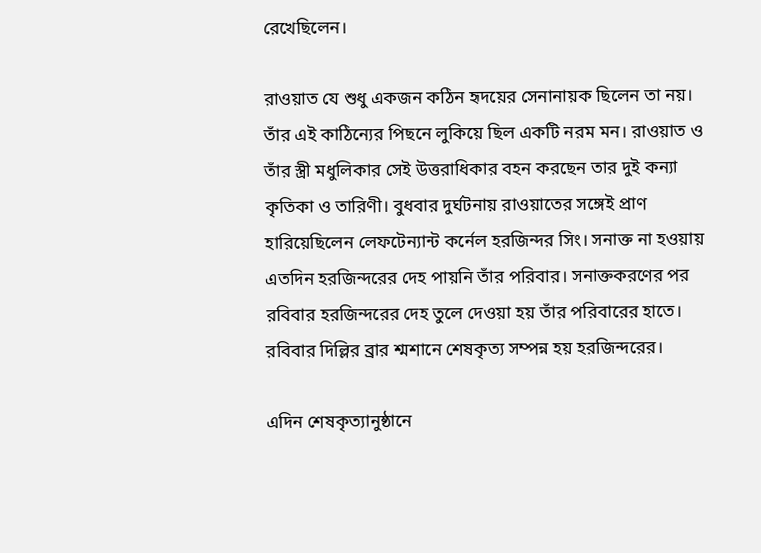রেখেছিলেন।

রাওয়াত যে শুধু একজন কঠিন হৃদয়ের সেনানায়ক ছিলেন তা নয়। তাঁর এই কাঠিন্যের পিছনে লুকিয়ে ছিল একটি নরম মন। রাওয়াত ও তাঁর স্ত্রী মধুলিকার সেই উত্তরাধিকার বহন করছেন তার দুই কন্যা কৃতিকা ও তারিণী। বুধবার দুর্ঘটনায় রাওয়াতের সঙ্গেই প্রাণ হারিয়েছিলেন লেফটেন্যান্ট কর্নেল হরজিন্দর সিং। সনাক্ত না হওয়ায় এতদিন হরজিন্দরের দেহ পায়নি তাঁর পরিবার। সনাক্তকরণের পর রবিবার হরজিন্দরের দেহ তুলে দেওয়া হয় তাঁর পরিবারের হাতে। রবিবার দিল্লির ব্রার শ্মশানে শেষকৃত্য সম্পন্ন হয় হরজিন্দরের।

এদিন শেষকৃত্যানুষ্ঠানে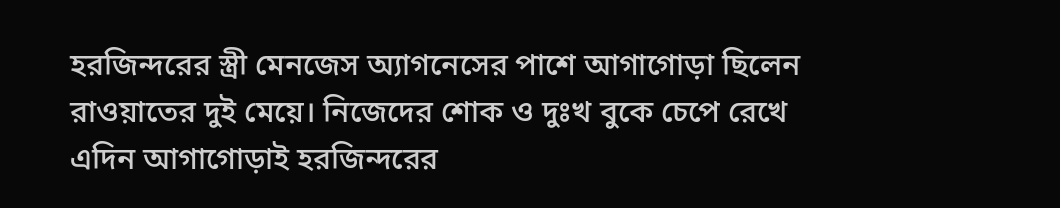হরজিন্দরের স্ত্রী মেনজেস অ্যাগনেসের পাশে আগাগোড়া ছিলেন রাওয়াতের দুই মেয়ে। নিজেদের শোক ও দুঃখ বুকে চেপে রেখে এদিন আগাগোড়াই হরজিন্দরের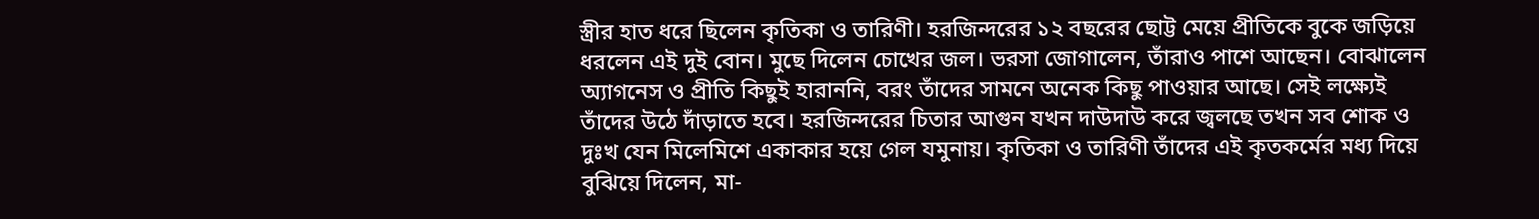স্ত্রীর হাত ধরে ছিলেন কৃতিকা ও তারিণী। হরজিন্দরের ১২ বছরের ছোট্ট মেয়ে প্রীতিকে বুকে জড়িয়ে ধরলেন এই দুই বোন। মুছে দিলেন চোখের জল। ভরসা জোগালেন, তাঁরাও পাশে আছেন। বোঝালেন অ্যাগনেস ও প্রীতি কিছুই হারাননি, বরং তাঁদের সামনে অনেক কিছু পাওয়ার আছে। সেই লক্ষ্যেই তাঁদের উঠে দাঁড়াতে হবে। হরজিন্দরের চিতার আগুন যখন দাউদাউ করে জ্বলছে তখন সব শোক ও দুঃখ যেন মিলেমিশে একাকার হয়ে গেল যমুনায়। কৃতিকা ও তারিণী তাঁদের এই কৃতকর্মের মধ্য দিয়ে বুঝিয়ে দিলেন, মা-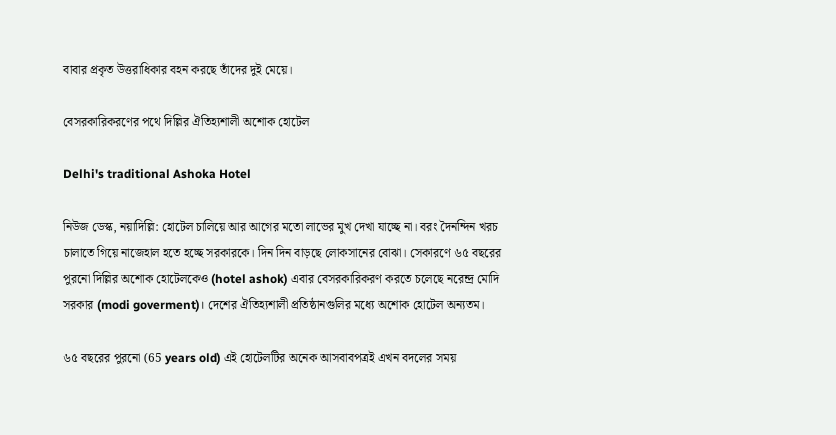বাবার প্রকৃত উত্তরাধিকার বহন করছে তাঁদের দুই মেয়ে।

বেসরকারিকরণের পথে দিল্লির ঐতিহ্যশালী অশোক হোটেল

Delhi's traditional Ashoka Hotel

নিউজ ডেস্ক, নয়াদিল্লি: হোটেল চালিয়ে আর আগের মতো লাভের মুখ দেখা যাচ্ছে না। বরং দৈনন্দিন খরচ চালাতে গিয়ে নাজেহাল হতে হচ্ছে সরকারকে। দিন দিন বাড়ছে লোকসানের বোঝা। সেকারণে ৬৫ বছরের পুরনো দিল্লির অশোক হোটেলকেও (hotel ashok) এবার বেসরকারিকরণ করতে চলেছে নরেন্দ্র মোদি সরকার (modi goverment)। দেশের ঐতিহ্যশালী প্রতিষ্ঠানগুলির মধ্যে অশোক হোটেল অন্যতম।

৬৫ বছরের পুরনো (65 years old) এই হোটেলটির অনেক আসবাবপত্রই এখন বদলের সময়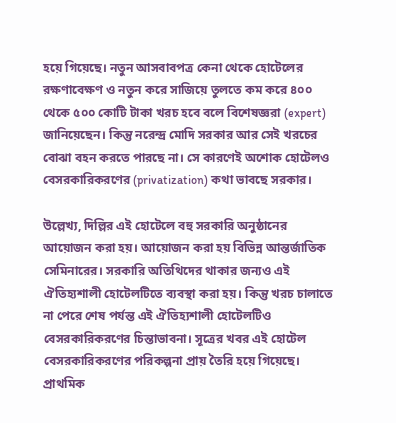হয়ে গিয়েছে। নতুন আসবাবপত্র কেনা থেকে হোটেলের রক্ষণাবেক্ষণ ও নতুন করে সাজিয়ে তুলতে কম করে ৪০০ থেকে ৫০০ কোটি টাকা খরচ হবে বলে বিশেষজ্ঞরা (expert) জানিয়েছেন। কিন্তু নরেন্দ্র মোদি সরকার আর সেই খরচের বোঝা বহন করতে পারছে না। সে কারণেই অশোক হোটেলও বেসরকারিকরণের (privatization) কথা ভাবছে সরকার।

উল্লেখ্য, দিল্লির এই হোটেলে বহু সরকারি অনুষ্ঠানের আয়োজন করা হয়। আয়োজন করা হয় বিভিন্ন আন্তর্জাতিক সেমিনারের। সরকারি অতিথিদের থাকার জন্যও এই ঐতিহ্যশালী হোটেলটিতে ব্যবস্থা করা হয়। কিন্তু খরচ চালাতে না পেরে শেষ পর্যন্ত এই ঐতিহ্যশালী হোটেলটিও বেসরকারিকরণের চিন্তাভাবনা। সূত্রের খবর এই হোটেল বেসরকারিকরণের পরিকল্পনা প্রায় তৈরি হয়ে গিয়েছে। প্রাথমিক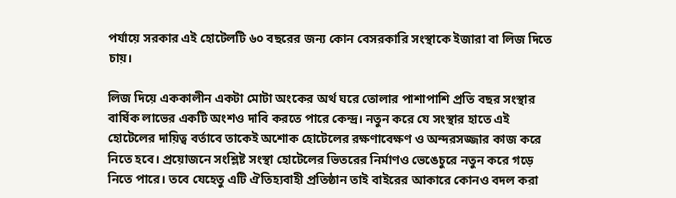পর্যায়ে সরকার এই হোটেলটি ৬০ বছরের জন্য কোন বেসরকারি সংস্থাকে ইজারা বা লিজ দিতে চায়।

লিজ দিয়ে এককালীন একটা মোটা অংকের অর্থ ঘরে তোলার পাশাপাশি প্রতি বছর সংস্থার বার্ষিক লাভের একটি অংশও দাবি করতে পারে কেন্দ্র। নতুন করে যে সংস্থার হাতে এই হোটেলের দায়িত্ব বর্তাবে তাকেই অশোক হোটেলের রক্ষণাবেক্ষণ ও অন্দরসজ্জার কাজ করে নিতে হবে। প্রয়োজনে সংশ্লিষ্ট সংস্থা হোটেলের ভিতরের নির্মাণও ভেঙেচুরে নতুন করে গড়ে নিতে পারে। তবে যেহেতু এটি ঐতিহ্যবাহী প্রতিষ্ঠান তাই বাইরের আকারে কোনও বদল করা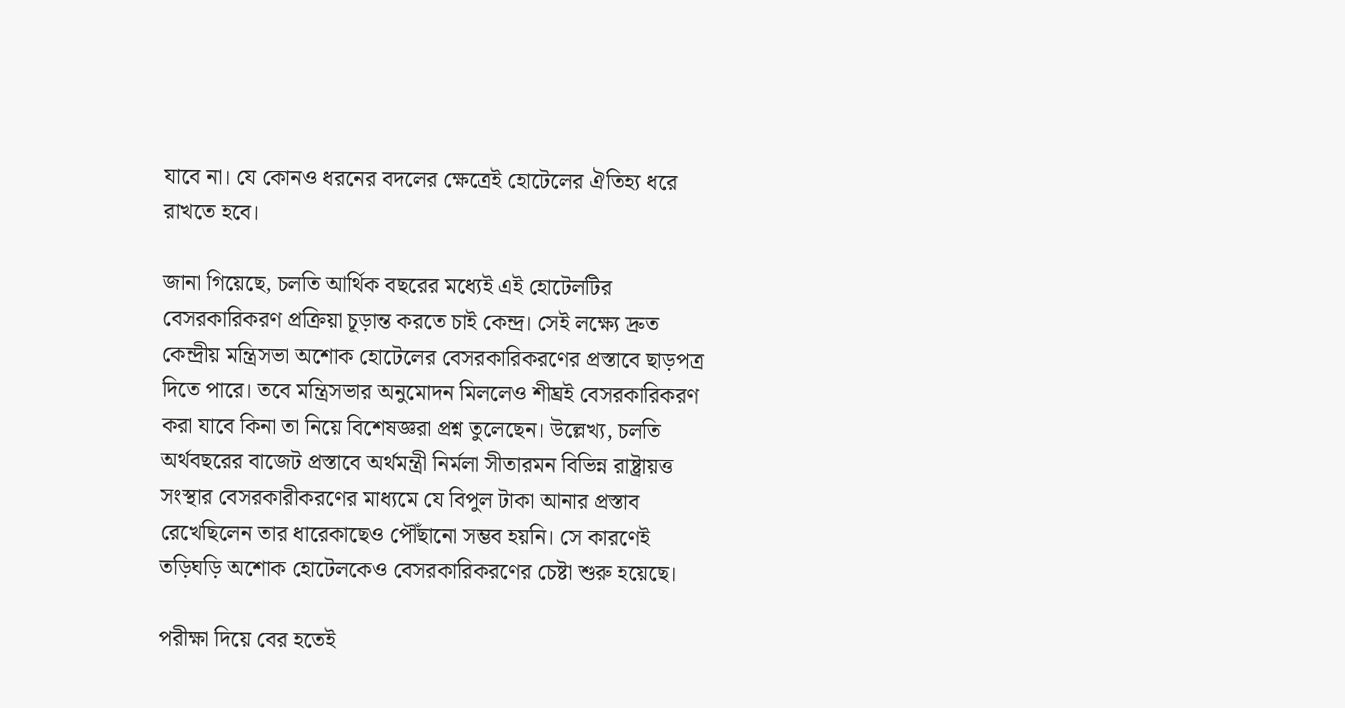যাবে না। যে কোনও ধরনের বদলের ক্ষেত্রেই হোটেলের ঐতিহ্য ধরে রাখতে হবে।

জানা গিয়েছে, চলতি আর্থিক বছরের মধ্যেই এই হোটেলটির বেসরকারিকরণ প্রক্রিয়া চূড়ান্ত করতে চাই কেন্দ্র। সেই লক্ষ্যে দ্রুত কেন্দ্রীয় মন্ত্রিসভা অশোক হোটেলের বেসরকারিকরণের প্রস্তাবে ছাড়পত্র দিতে পারে। তবে মন্ত্রিসভার অনুমোদন মিললেও শীঘ্রই বেসরকারিকরণ করা যাবে কিনা তা নিয়ে বিশেষজ্ঞরা প্রশ্ন তুলেছেন। উল্লেখ্য, চলতি অর্থবছরের বাজেট প্রস্তাবে অর্থমন্ত্রী নির্মলা সীতারমন বিভিন্ন রাষ্ট্রায়ত্ত সংস্থার বেসরকারীকরণের মাধ্যমে যে বিপুল টাকা আনার প্রস্তাব রেখেছিলেন তার ধারেকাছেও পৌঁছানো সম্ভব হয়নি। সে কারণেই তড়িঘড়ি অশোক হোটেলকেও বেসরকারিকরণের চেষ্টা শুরু হয়েছে।

পরীক্ষা দিয়ে বের হতেই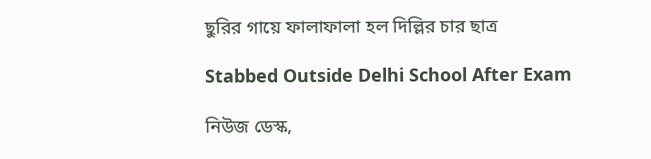ছুরির গায়ে ফালাফালা হল দিল্লির চার ছাত্র

Stabbed Outside Delhi School After Exam

নিউজ ডেস্ক,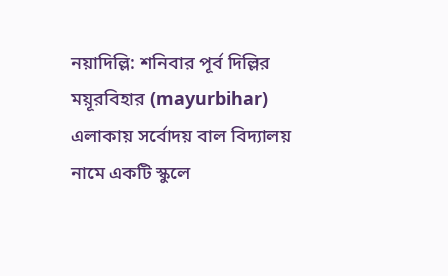নয়াদিল্লি: শনিবার পূর্ব দিল্লির ময়ূরবিহার (mayurbihar) এলাকায় সর্বোদয় বাল বিদ্যালয় নামে একটি স্কুলে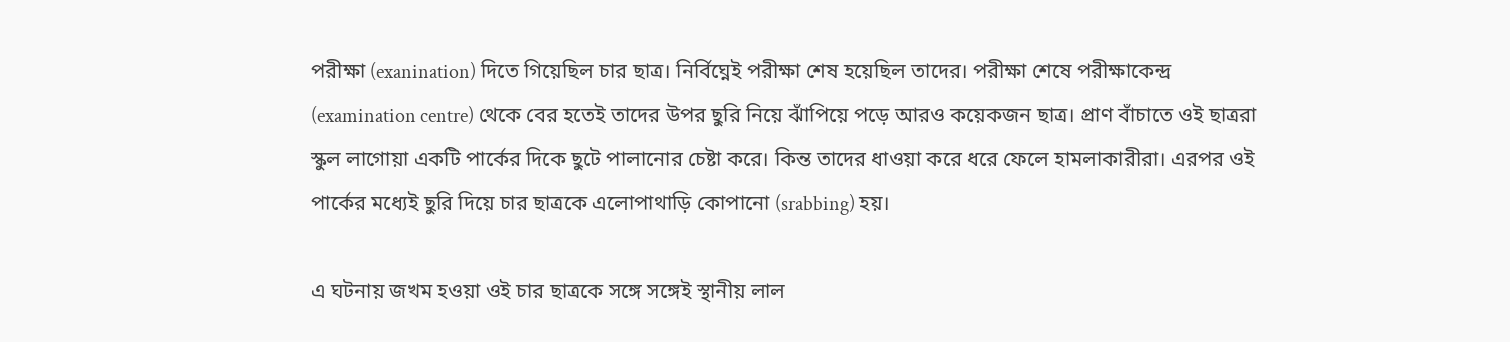পরীক্ষা (exanination) দিতে গিয়েছিল চার ছাত্র। নির্বিঘ্নেই পরীক্ষা শেষ হয়েছিল তাদের। পরীক্ষা শেষে পরীক্ষাকেন্দ্র (examination centre) থেকে বের হতেই তাদের উপর ছুরি নিয়ে ঝাঁপিয়ে পড়ে আরও কয়েকজন ছাত্র। প্রাণ বাঁচাতে ওই ছাত্ররা স্কুল লাগোয়া একটি পার্কের দিকে ছুটে পালানোর চেষ্টা করে। কিন্ত তাদের ধাওয়া করে ধরে ফেলে হামলাকারীরা। এরপর ওই পার্কের মধ্যেই ছুরি দিয়ে চার ছাত্রকে এলোপাথাড়ি কোপানো (srabbing) হয়।

এ ঘটনায় জখম হওয়া ওই চার ছাত্রকে সঙ্গে সঙ্গেই স্থানীয় লাল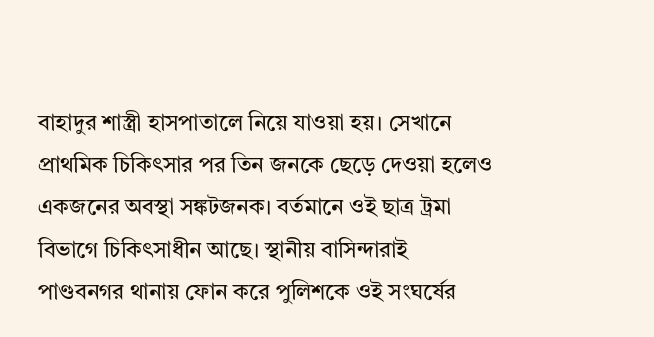বাহাদুর শাস্ত্রী হাসপাতালে নিয়ে যাওয়া হয়। সেখানে প্রাথমিক চিকিৎসার পর তিন জনকে ছেড়ে দেওয়া হলেও একজনের অবস্থা সঙ্কটজনক। বর্তমানে ওই ছাত্র ট্রমা বিভাগে চিকিৎসাধীন আছে। স্থানীয় বাসিন্দারাই পাণ্ডবনগর থানায় ফোন করে পুলিশকে ওই সংঘর্ষের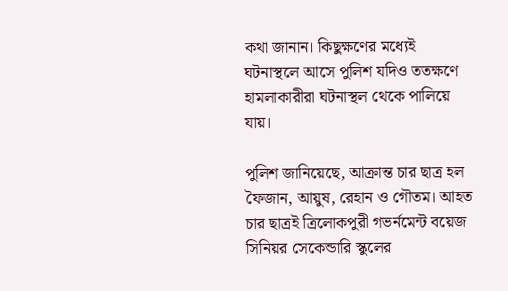কথা জানান। কিছুক্ষণের মধ্যেই ঘটনাস্থলে আসে পুলিশ যদিও ততক্ষণে হামলাকারীরা ঘটনাস্থল থেকে পালিয়ে যায়।

পুলিশ জানিয়েছে, আক্রান্ত চার ছাত্র হল ফৈজান, আয়ুষ, রেহান ও গৌতম। আহত চার ছাত্রই ত্রিলোকপুরী গভর্নমেন্ট বয়েজ সিনিয়র সেকেন্ডারি স্কুলের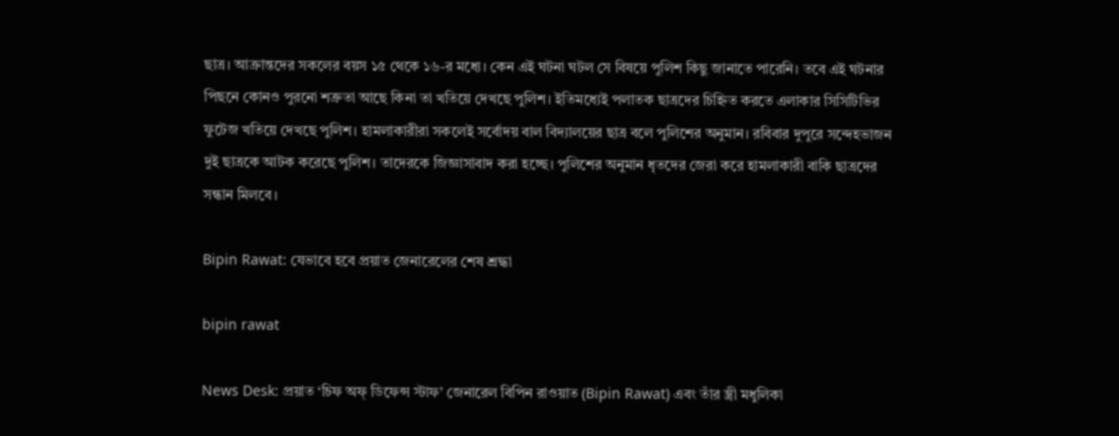ছাত্র। আক্রান্তদের সকলের বয়স ১৫ থেকে ১৬-র মধ্যে। কেন এই ঘটনা ঘটল সে বিষয়ে পুলিশ কিছু জানাতে পারেনি। তবে এই ঘটনার পিছনে কোনও পুরনো শত্রুতা আছে কিনা তা খতিয়ে দেখছে পুলিশ। ইতিমধ্যেই পলাতক ছাত্রদের চিহ্নিত করতে এলাকার সিসিটিভির ফুটেজ খতিয়ে দেখছে পুলিশ। হামলাকারীরা সকলেই সর্বোদয় বাল বিদ্যালয়ের ছাত্র বলে পুলিশের অনুমান। রবিবার দুপুরে সন্দেহভাজন দুই ছাত্রকে আটক করেছে পুলিশ। তাদেরকে জিজ্ঞাসাবাদ করা হচ্ছে। পুলিশের অনুমান ধৃতদের জেরা করে হামলাকারী বাকি ছাত্রদের সন্ধান মিলবে।

Bipin Rawat: যেভাবে হবে প্রয়াত জেনারেলের শেষ শ্রদ্ধা

bipin rawat

News Desk: প্রয়াত ‘চিফ অফ্ ডিফেন্স স্টাফ’ জেনারেল বিপিন রাওয়াত (Bipin Rawat) এবং তাঁর স্ত্রী মধুলিকা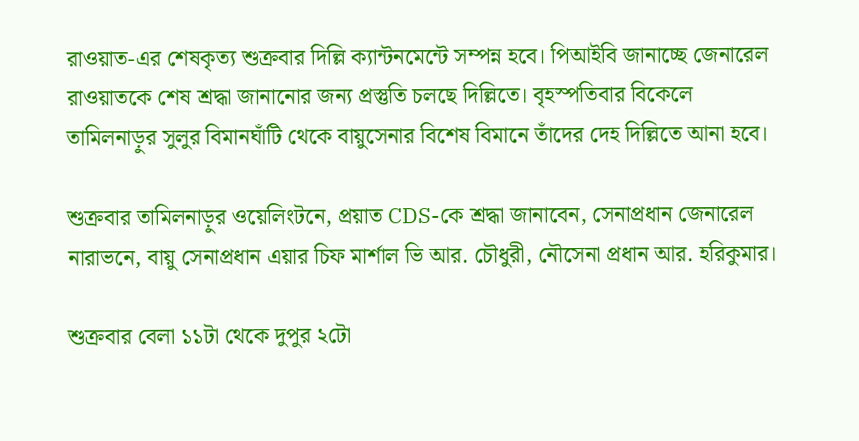রাওয়াত-এর শেষকৃত্য শুক্রবার দিল্লি ক্যান্টনমেন্টে সম্পন্ন হবে। পিআইবি জানাচ্ছে জেনারেল রাওয়াতকে শেষ শ্রদ্ধা জানানোর জন্য প্রস্তুতি চলছে দিল্লিতে। বৃহস্পতিবার বিকেলে তামিলনাড়ুর সুলুর বিমানঘাঁটি থেকে বায়ুসেনার বিশেষ বিমানে তাঁদের দেহ দিল্লিতে আনা হবে।

শুক্রবার তামিলনাড়ুর ওয়েলিংটনে, প্রয়াত CDS-কে শ্রদ্ধা জানাবেন, সেনাপ্রধান জেনারেল নারাভনে, বায়ু সেনাপ্রধান এয়ার চিফ মার্শাল ভি আর. চৌধুরী, নৌসেনা প্রধান আর. হরিকুমার।

শুক্রবার বেলা ১১টা থেকে দুপুর ২টো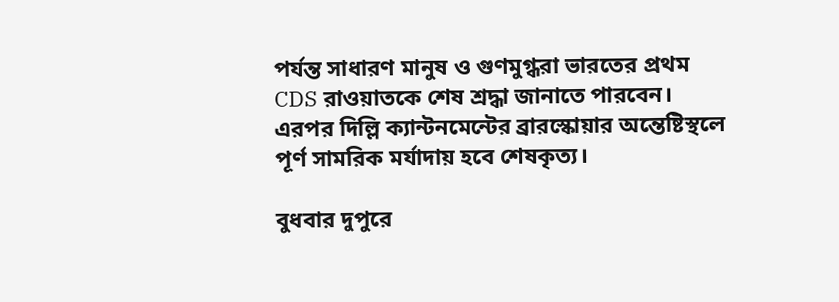পর্যন্ত সাধারণ মানুষ ও গুণমুগ্ধরা ভারতের প্রথম CDS রাওয়াতকে শেষ শ্রদ্ধা জানাতে পারবেন। এরপর দিল্লি ক্যান্টনমেন্টের ব্রারস্কোয়ার অন্তেষ্টিস্থলে পূর্ণ সামরিক মর্যাদায় হবে শেষকৃত্য।

বুধবার দুপুরে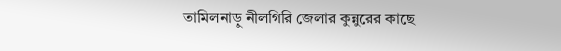তামিলনাড়ু নীলগিরি জেলার কুন্নুরের কাছে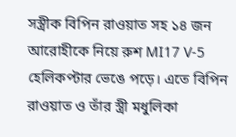সস্ত্রীক বিপিন রাওয়াত সহ ১৪ জন আরোহীকে নিয়ে রুশ MI17 V-5 হেলিকপ্টার ভেঙে পড়ে। এতে বিপিন রাওয়াত ও তাঁর স্ত্রী মধুলিকা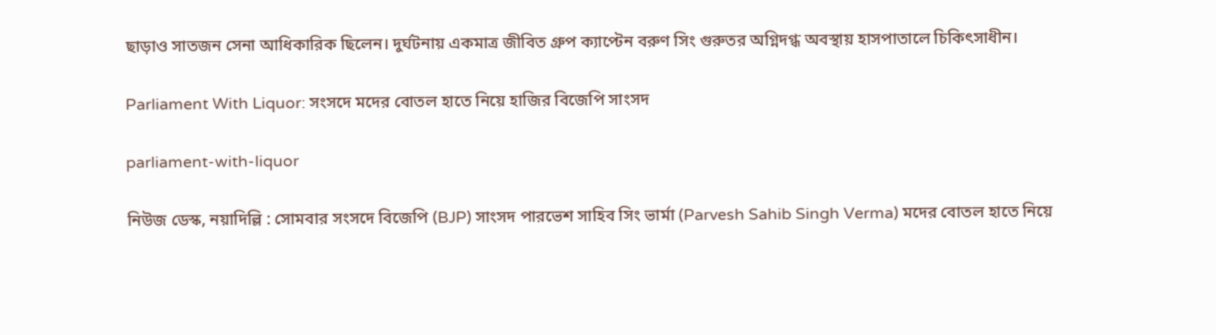ছাড়াও সাতজন সেনা আধিকারিক ছিলেন। দুর্ঘটনায় একমাত্র জীবিত গ্রুপ ক্যাপ্টেন বরুণ সিং গুরুতর অগ্নিদগ্ধ অবস্থায় হাসপাতালে চিকিৎসাধীন।

Parliament With Liquor: সংসদে মদের বোতল হাতে নিয়ে হাজির বিজেপি সাংসদ

parliament-with-liquor

নিউজ ডেস্ক, নয়াদিল্লি : সোমবার সংসদে বিজেপি (BJP) সাংসদ পারভেশ সাহিব সিং ভার্মা (Parvesh Sahib Singh Verma) মদের বোতল হাতে নিয়ে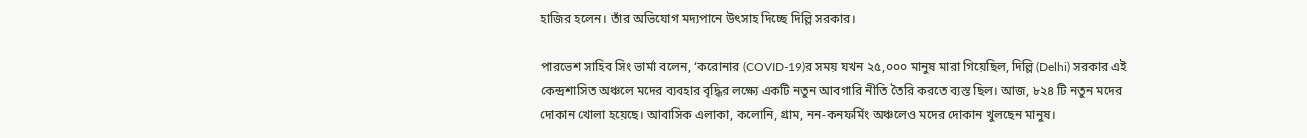হাজির হলেন। তাঁর অভিযোগ মদ্যপানে উৎসাহ দিচ্ছে দিল্লি সরকার।

পারভেশ সাহিব সিং ভার্মা বলেন, ‘করোনার (COVID-19)র সময় যখন ২৫,০০০ মানুষ মারা গিয়েছিল, দিল্লি (Delhi) সরকার এই কেন্দ্রশাসিত অঞ্চলে মদের ব্যবহার বৃদ্ধির লক্ষ্যে একটি নতুন আবগারি নীতি তৈরি করতে ব্যস্ত ছিল। আজ, ৮২৪ টি নতুন মদের দোকান খোলা হয়েছে। আবাসিক এলাকা, কলোনি, গ্রাম, নন-কনফর্মিং অঞ্চলেও মদের দোকান খুলছেন মানুষ।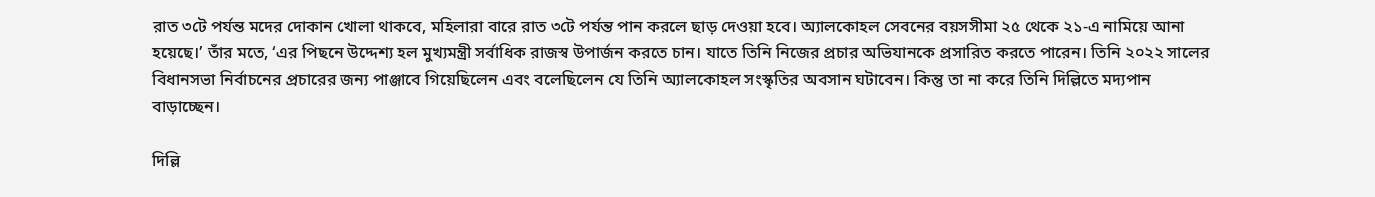রাত ৩টে পর্যন্ত মদের দোকান খোলা থাকবে, মহিলারা বারে রাত ৩টে পর্যন্ত পান করলে ছাড় দেওয়া হবে। অ্যালকোহল সেবনের বয়সসীমা ২৫ থেকে ২১-এ নামিয়ে আনা হয়েছে।’ তাঁর মতে, ‘এর পিছনে উদ্দেশ্য হল মুখ্যমন্ত্রী সর্বাধিক রাজস্ব উপার্জন করতে চান। যাতে তিনি নিজের প্রচার অভিযানকে প্রসারিত করতে পারেন। তিনি ২০২২ সালের বিধানসভা নির্বাচনের প্রচারের জন্য পাঞ্জাবে গিয়েছিলেন এবং বলেছিলেন যে তিনি অ্যালকোহল সংস্কৃতির অবসান ঘটাবেন। কিন্তু তা না করে তিনি দিল্লিতে মদ্যপান বাড়াচ্ছেন।

দিল্লি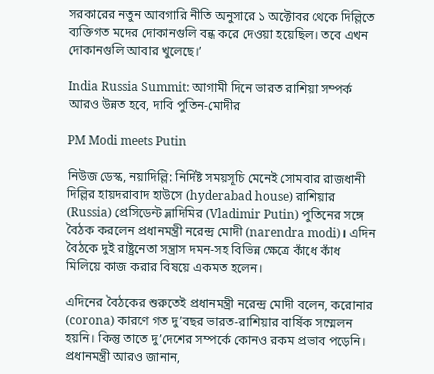সরকারের নতুন আবগারি নীতি অনুসারে ১ অক্টোবর থেকে দিল্লিতে ব্যক্তিগত মদের দোকানগুলি বন্ধ করে দেওয়া হয়েছিল। তবে এখন দোকানগুলি আবার খুলেছে।’

India Russia Summit: আগামী দিনে ভারত রাশিয়া সম্পর্ক আরও উন্নত হবে, দাবি পুতিন-মোদীর

PM Modi meets Putin

নিউজ ডেস্ক, নয়াদিল্লি: নির্দিষ্ট সময়সূচি মেনেই সোমবার রাজধানী দিল্লির হায়দরাবাদ হাউসে (hyderabad house) রাশিয়ার (Russia) প্রেসিডেন্ট ভ্লাদিমির (Vladimir Putin) পুতিনের সঙ্গে বৈঠক করলেন প্রধানমন্ত্রী নরেন্দ্র মোদী (narendra modi)। এদিন বৈঠকে দুই রাষ্ট্রনেতা সন্ত্রাস দমন-সহ বিভিন্ন ক্ষেত্রে কাঁধে কাঁধ মিলিয়ে কাজ করার বিষয়ে একমত হলেন।

এদিনের বৈঠকের শুরুতেই প্রধানমন্ত্রী নরেন্দ্র মোদী বলেন, করোনার (corona) কারণে গত দু’বছর ভারত-রাশিয়ার বার্ষিক সম্মেলন হয়নি। কিন্তু তাতে দু’দেশের সম্পর্কে কোনও রকম প্রভাব পড়েনি। প্রধানমন্ত্রী আরও জানান,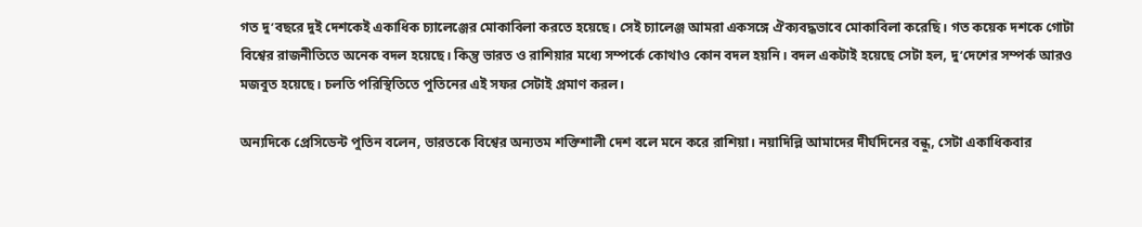গত দু’বছরে দুই দেশকেই একাধিক চ্যালেঞ্জের মোকাবিলা করতে হয়েছে। সেই চ্যালেঞ্জ আমরা একসঙ্গে ঐক্যবদ্ধভাবে মোকাবিলা করেছি। গত কয়েক দশকে গোটা বিশ্বের রাজনীতিতে অনেক বদল হয়েছে। কিন্তু ভারত ও রাশিয়ার মধ্যে সম্পর্কে কোথাও কোন বদল হয়নি। বদল একটাই হয়েছে সেটা হল, দু’দেশের সম্পর্ক আরও মজবুত হয়েছে। চলতি পরিস্থিতিতে পুতিনের এই সফর সেটাই প্রমাণ করল।

অন্যদিকে প্রেসিডেন্ট পুতিন বলেন, ভারতকে বিশ্বের অন্যতম শক্তিশালী দেশ বলে মনে করে রাশিয়া। নয়াদিল্লি আমাদের দীর্ঘদিনের বন্ধু, সেটা একাধিকবার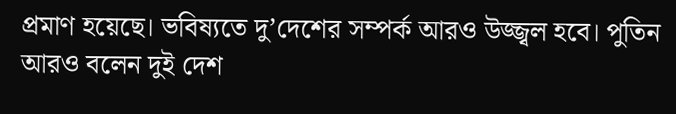প্রমাণ হয়েছে। ভবিষ্যতে দু’দেশের সম্পর্ক আরও উজ্জ্বল হবে। পুতিন আরও বলেন দুই দেশ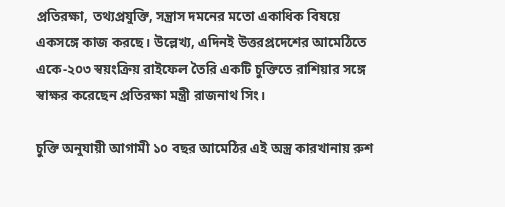প্রতিরক্ষা, তথ্যপ্রযুক্তি, সন্ত্রাস দমনের মতো একাধিক বিষয়ে একসঙ্গে কাজ করছে। উল্লেখ্য, এদিনই উত্তরপ্রদেশের আমেঠিতে একে-২০৩ স্বয়ংক্রিয় রাইফেল তৈরি একটি চুক্তিতে রাশিয়ার সঙ্গে স্বাক্ষর করেছেন প্রতিরক্ষা মন্ত্রী রাজনাথ সিং।

চুক্তি অনুযায়ী আগামী ১০ বছর আমেঠির এই অস্ত্র কারখানায় রুশ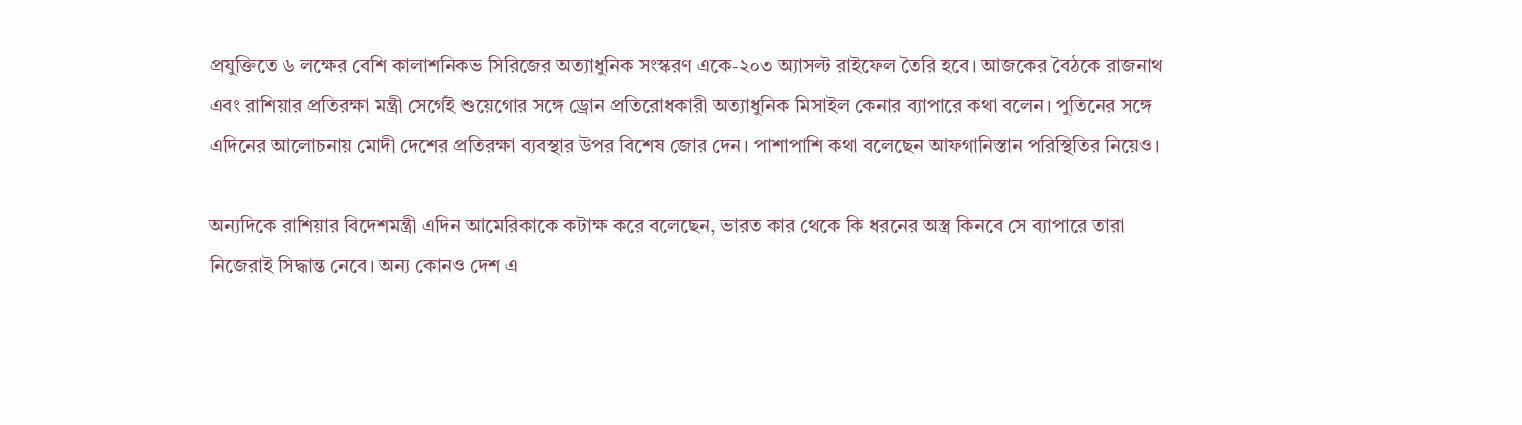প্রযুক্তিতে ৬ লক্ষের বেশি কালাশনিকভ সিরিজের অত্যাধুনিক সংস্করণ একে-২০৩ অ্যাসল্ট রাইফেল তৈরি হবে। আজকের বৈঠকে রাজনাথ এবং রাশিয়ার প্রতিরক্ষা মন্ত্রী সের্গেই শুয়েগোর সঙ্গে ড্রোন প্রতিরোধকারী অত্যাধুনিক মিসাইল কেনার ব্যাপারে কথা বলেন। পুতিনের সঙ্গে এদিনের আলোচনায় মোদী দেশের প্রতিরক্ষা ব্যবস্থার উপর বিশেষ জোর দেন। পাশাপাশি কথা বলেছেন আফগানিস্তান পরিস্থিতির নিয়েও।

অন্যদিকে রাশিয়ার বিদেশমন্ত্রী এদিন আমেরিকাকে কটাক্ষ করে বলেছেন, ভারত কার থেকে কি ধরনের অস্ত্র কিনবে সে ব্যাপারে তারা নিজেরাই সিদ্ধান্ত নেবে। অন্য কোনও দেশ এ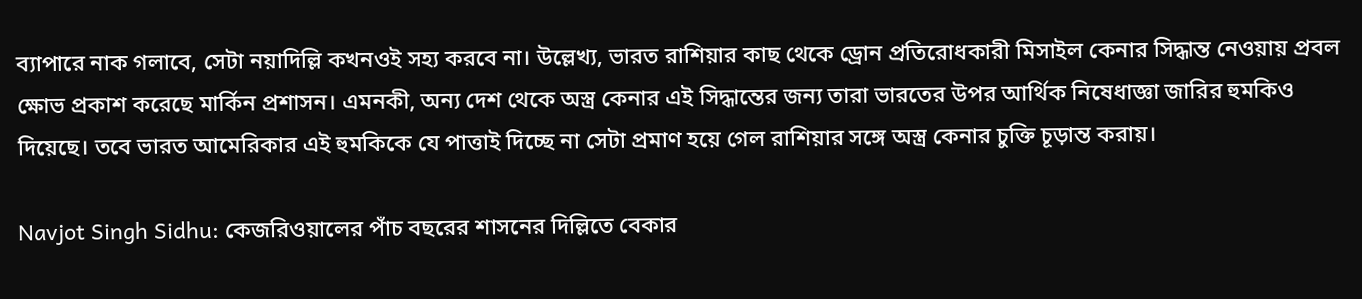ব্যাপারে নাক গলাবে, সেটা নয়াদিল্লি কখনওই সহ্য করবে না। উল্লেখ্য, ভারত রাশিয়ার কাছ থেকে ড্রোন প্রতিরোধকারী মিসাইল কেনার সিদ্ধান্ত নেওয়ায় প্রবল ক্ষোভ প্রকাশ করেছে মার্কিন প্রশাসন। এমনকী, অন্য দেশ থেকে অস্ত্র কেনার এই সিদ্ধান্তের জন্য তারা ভারতের উপর আর্থিক নিষেধাজ্ঞা জারির হুমকিও দিয়েছে। তবে ভারত আমেরিকার এই হুমকিকে যে পাত্তাই দিচ্ছে না সেটা প্রমাণ হয়ে গেল রাশিয়ার সঙ্গে অস্ত্র কেনার চুক্তি চূড়ান্ত করায়।

Navjot Singh Sidhu: কেজরিওয়ালের পাঁচ বছরের শাসনের দিল্লিতে বেকার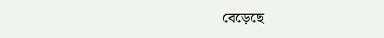বেড়েছে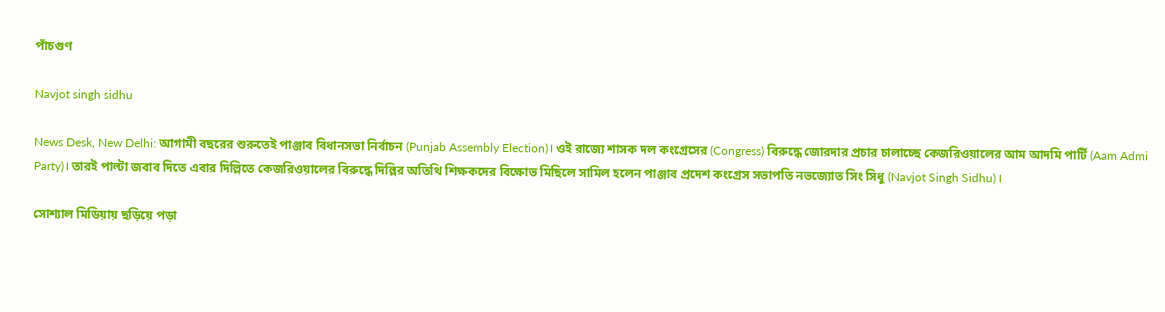পাঁচগুণ

Navjot singh sidhu

News Desk, New Delhi: আগামী বছরের শুরুতেই পাঞ্জাব বিধানসভা নির্বাচন (Punjab Assembly Election)। ওই রাজ্যে শাসক দল কংগ্রেসের (Congress) বিরুদ্ধে জোরদার প্রচার চালাচ্ছে কেজরিওয়ালের আম আদমি পার্টি (Aam Admi Party)। তারই পাল্টা জবাব দিতে এবার দিল্লিতে কেজরিওয়ালের বিরুদ্ধে দিল্লির অতিথি শিক্ষকদের বিক্ষোভ মিছিলে সামিল হলেন পাঞ্জাব প্রদেশ কংগ্রেস সভাপতি নভজ্যোত সিং সিধু (Navjot Singh Sidhu) ।

সোশ্যাল মিডিয়ায় ছড়িয়ে পড়া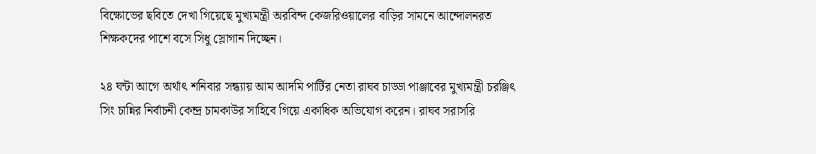বিক্ষোভের ছবিতে দেখা গিয়েছে মুখ্যমন্ত্রী অরবিন্দ কেজরিওয়ালের বাড়ির সামনে আন্দোলনরত শিক্ষকদের পাশে বসে সিধু স্লোগান দিচ্ছেন।

২৪ ঘন্টা আগে অর্থাৎ শনিবার সন্ধ্যায় আম আদমি পার্টির নেতা রাঘব চাড্ডা পাঞ্জাবের মুখ্যমন্ত্রী চরঞ্জিৎ সিং চান্নির নির্বাচনী কেন্দ্র চামকাউর সাহিবে গিয়ে একাধিক অভিযোগ করেন। রাঘব সরাসরি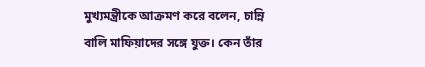মুখ্যমন্ত্রীকে আক্রমণ করে বলেন, চান্নি বালি মাফিয়াদের সঙ্গে যুক্ত। কেন তাঁর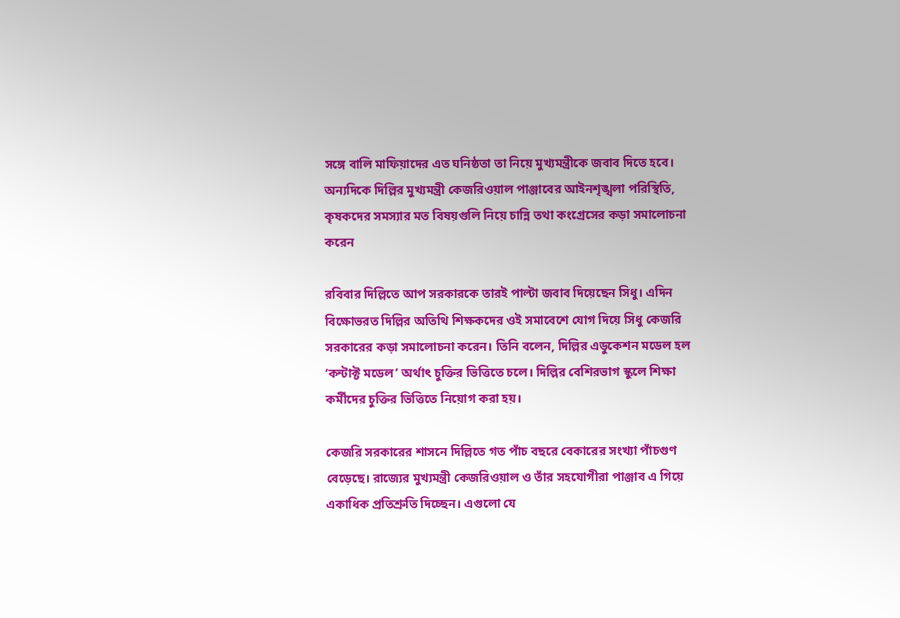সঙ্গে বালি মাফিয়াদের এত ঘনিষ্ঠতা তা নিয়ে মুখ্যমন্ত্রীকে জবাব দিতে হবে। অন্যদিকে দিল্লির মুখ্যমন্ত্রী কেজরিওয়াল পাঞ্জাবের আইনশৃঙ্খলা পরিস্থিতি, কৃষকদের সমস্যার মত বিষয়গুলি নিয়ে চান্নি তথা কংগ্রেসের কড়া সমালোচনা করেন

রবিবার দিল্লিতে আপ সরকারকে তারই পাল্টা জবাব দিয়েছেন সিধু। এদিন বিক্ষোভরত দিল্লির অতিথি শিক্ষকদের ওই সমাবেশে যোগ দিয়ে সিধু কেজরি সরকারের কড়া সমালোচনা করেন। তিনি বলেন, দিল্লির এডুকেশন মডেল হল ‘কন্টাক্ট মডেল’ অর্থাৎ চুক্তির ভিত্তিতে চলে। দিল্লির বেশিরভাগ স্কুলে শিক্ষা কর্মীদের চুক্তির ভিত্তিতে নিয়োগ করা হয়।

কেজরি সরকারের শাসনে দিল্লিতে গত পাঁচ বছরে বেকারের সংখ্যা পাঁচগুণ বেড়েছে। রাজ্যের মুখ্যমন্ত্রী কেজরিওয়াল ও তাঁর সহযোগীরা পাঞ্জাব এ গিয়ে একাধিক প্রতিশ্রুতি দিচ্ছেন। এগুলো যে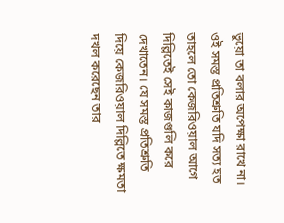ভুয়ো তা বলার অপেক্ষা রাখে না। ওই সমস্ত প্রতিশ্রুতি যদি সত্য হত তাহলে তো কেজরিওয়াল আগে দিল্লিতেই সেই কাজগুলি করে দেখাতেন। যে সমস্ত প্রতিশ্রুতি দিয়ে কেজরিওয়াল দিল্লিতে ক্ষমতা দখল করেছেন তার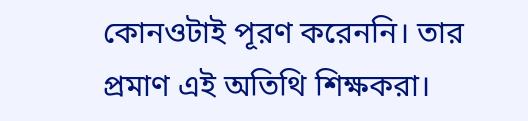কোনওটাই পূরণ করেননি। তার প্রমাণ এই অতিথি শিক্ষকরা।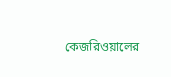কেজরিওয়ালের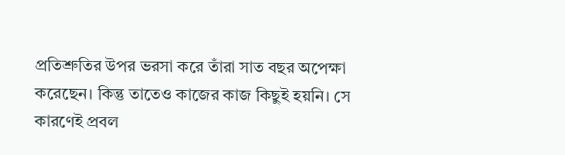প্রতিশ্রুতির উপর ভরসা করে তাঁরা সাত বছর অপেক্ষা করেছেন। কিন্তু তাতেও কাজের কাজ কিছুই হয়নি। সে কারণেই প্রবল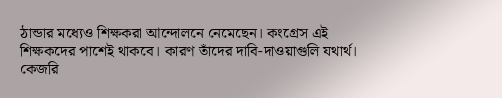ঠান্ডার মধ্যেও শিক্ষকরা আন্দোলনে নেমেছেন। কংগ্রেস এই শিক্ষকদের পাশেই থাকবে। কারণ তাঁদের দাবি-দাওয়াগুলি যথার্থ। কেজরি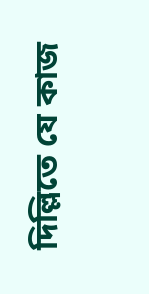দিল্লিতে যে কাজ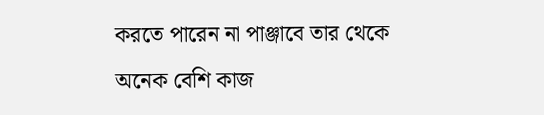করতে পারেন না পাঞ্জাবে তার থেকে অনেক বেশি কাজ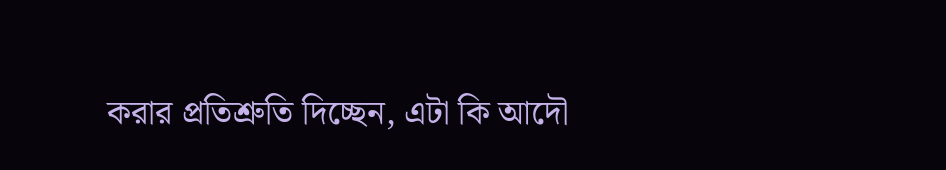করার প্রতিশ্রুতি দিচ্ছেন, এটা কি আদৌ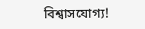বিশ্বাসযোগ্য!